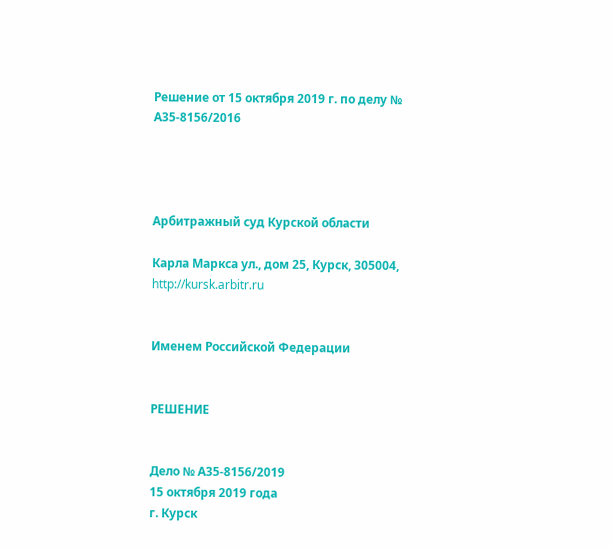Решение от 15 октября 2019 г. по делу № А35-8156/2016




Арбитражный суд Курской области

Карла Маркса ул., дом 25, Курск, 305004, http://kursk.arbitr.ru


Именем Российской Федерации


РЕШЕНИЕ


Дело № А35-8156/2019
15 октября 2019 года
г. Курск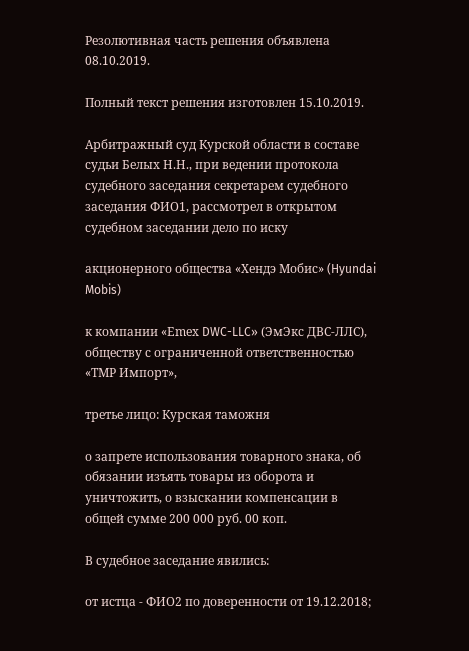Резолютивная часть решения объявлена 08.10.2019.

Полный текст решения изготовлен 15.10.2019.

Арбитражный суд Курской области в составе судьи Белых Н.Н., при ведении протокола судебного заседания секретарем судебного заседания ФИО1, рассмотрел в открытом судебном заседании дело по иску

акционерного общества «Хендэ Мобис» (Hyundai Mobis)

к компании «Еmех DWC-LLC» (ЭмЭкс ДВС-ЛЛС), обществу с ограниченной ответственностью «ТМР Импорт»,

третье лицо: Курская таможня

о запрете использования товарного знака, об обязании изъять товары из оборота и уничтожить, о взыскании компенсации в общей сумме 200 000 руб. 00 коп.

В судебное заседание явились:

от истца - ФИО2 по доверенности от 19.12.2018;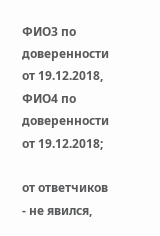ФИО3 по доверенности от 19.12.2018, ФИО4 по доверенности от 19.12.2018;

от ответчиков - не явился,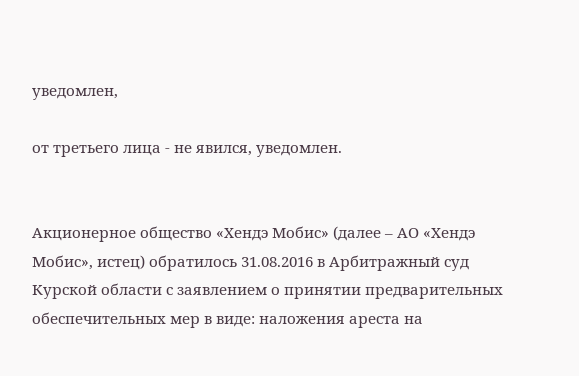уведомлен,

от третьего лица - не явился, уведомлен.


Акционерное общество «Хендэ Мобис» (далее – АО «Хендэ Мобис», истец) обратилось 31.08.2016 в Арбитражный суд Курской области с заявлением о принятии предварительных обеспечительных мер в виде: наложения ареста на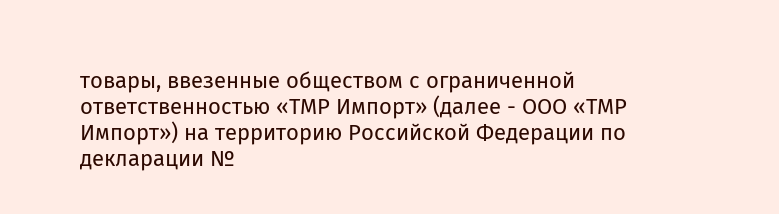товары, ввезенные обществом с ограниченной ответственностью «ТМР Импорт» (далее - ООО «ТМР Импорт») на территорию Российской Федерации по декларации №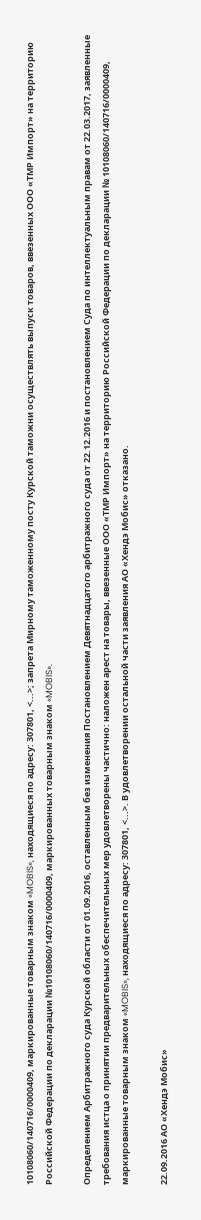10108060/140716/0000409, маркированные товарным знаком «MOBIS», находящиеся по адресу: 307801, <...>; запрета Мирному таможенному посту Курской таможни осуществлять выпуск товаров, ввезенных ООО «ТМР Импорт» на территорию Российской Федерации по декларации №10108060/140716/0000409, маркированных товарным знаком «MOBIS».

Определением Арбитражного суда Курской области от 01.09.2016, оставленным без изменения Постановлением Девятнадцатого арбитражного суда от 22.12.2016 и постановлением Суда по интеллектуальным правам от 22.03.2017, заявленные требования истца о принятии предварительных обеспечительных мер удовлетворены частично: наложен арест на товары, ввезенные ООО «ТМР Импорт» на территорию Российской Федерации по декларации № 10108060/140716/0000409, маркированные товарным знаком «MOBIS», находящиеся по адресу: 307801, <...>. В удовлетворении остальной части заявления АО «Хендэ Мобис» отказано.

22.09.2016 АО «Хендэ Мобис»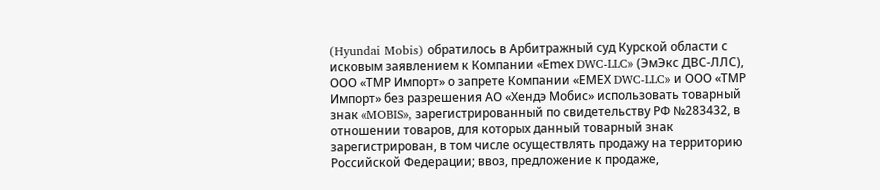(Hyundai Mobis) обратилось в Арбитражный суд Курской области с исковым заявлением к Компании «Еmех DWC-LLC» (ЭмЭкс ДВС-ЛЛС), ООО «ТМР Импорт» о запрете Компании «ЕМЕХ DWC-LLC» и ООО «ТМР Импорт» без разрешения АО «Хендэ Мобис» использовать товарный знак «MOBIS», зарегистрированный по свидетельству РФ №283432, в отношении товаров, для которых данный товарный знак зарегистрирован, в том числе осуществлять продажу на территорию Российской Федерации; ввоз, предложение к продаже,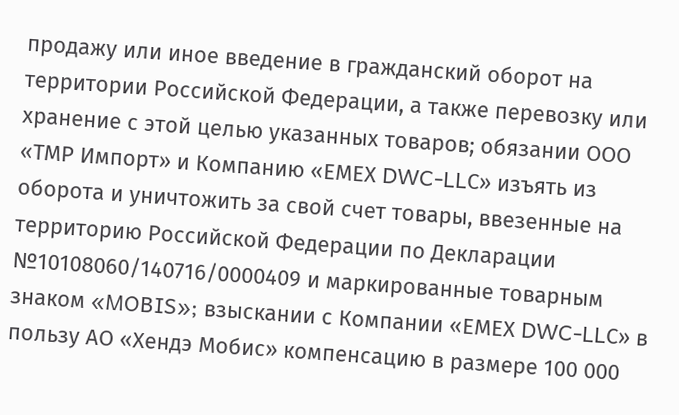продажу или иное введение в гражданский оборот на территории Российской Федерации, а также перевозку или хранение с этой целью указанных товаров; обязании ООО «ТМР Импорт» и Компанию «ЕМЕХ DWC-LLС» изъять из оборота и уничтожить за свой счет товары, ввезенные на территорию Российской Федерации по Декларации №10108060/140716/0000409 и маркированные товарным знаком «MOBIS»; взыскании с Компании «ЕМЕХ DWC-LLС» в пользу АО «Хендэ Мобис» компенсацию в размере 100 000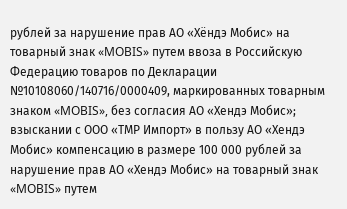рублей за нарушение прав АО «Хёндэ Мобис» на товарный знак «MOBIS» путем ввоза в Российскую Федерацию товаров по Декларации №10108060/140716/0000409, маркированных товарным знаком «MOBIS», без согласия АО «Хендэ Мобис»; взыскании с ООО «ТМР Импорт» в пользу АО «Хендэ Мобис» компенсацию в размере 100 000 рублей за нарушение прав АО «Хендэ Мобис» на товарный знак «MOBIS» путем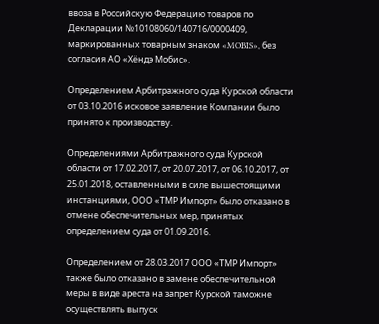ввоза в Российскую Федерацию товаров по Декларации №10108060/140716/0000409, маркированных товарным знаком «MOBIS», без согласия АО «Хёндэ Мобис».

Определением Арбитражного суда Курской области от 03.10.2016 исковое заявление Компании было принято к производству.

Определениями Арбитражного суда Курской области от 17.02.2017, от 20.07.2017, от 06.10.2017, от 25.01.2018, оставленными в силе вышестоящими инстанциями, ООО «ТМР Импорт» было отказано в отмене обеспечительных мер, принятых определением суда от 01.09.2016.

Определением от 28.03.2017 ООО «ТМР Импорт» также было отказано в замене обеспечительной меры в виде ареста на запрет Курской таможне осуществлять выпуск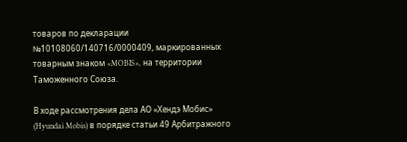товаров по декларации №10108060/140716/0000409, маркированных товарным знаком «MOBIS», на территории Таможенного Союза.

В ходе рассмотрения дела АО «Хендэ Мобис» (Hyundai Mobis) в порядке статьи 49 Арбитражного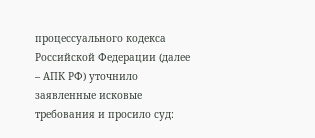процессуального кодекса Российской Федерации (далее – АПК РФ) уточнило заявленные исковые требования и просило суд: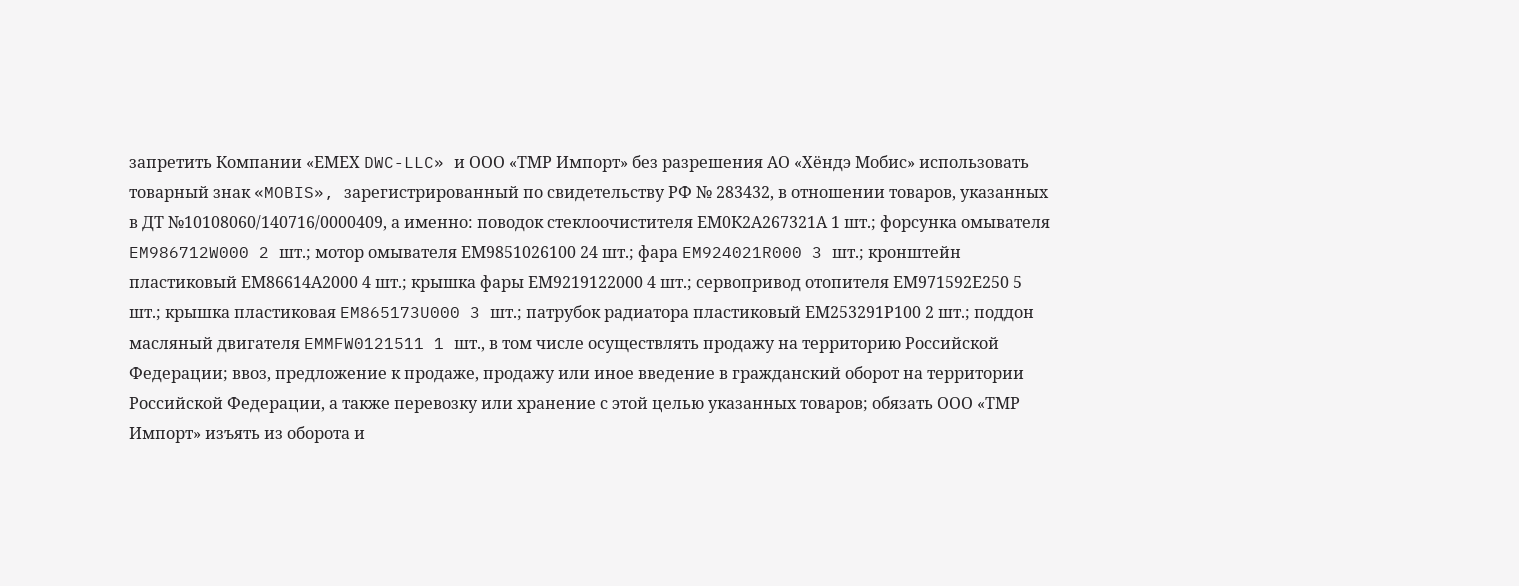запретить Компании «ЕМЕХ DWC-LLC» и ООО «ТМР Импорт» без разрешения АО «Хёндэ Мобис» использовать товарный знак «MOBIS», зарегистрированный по свидетельству РФ № 283432, в отношении товаров, указанных в ДТ №10108060/140716/0000409, а именно: поводок стеклоочистителя ЕМ0К2А267321А 1 шт.; форсунка омывателя EM986712W000 2 шт.; мотор омывателя ЕМ9851026100 24 шт.; фара EM924021R000 3 шт.; кронштейн пластиковый ЕМ86614А2000 4 шт.; крышка фары ЕМ9219122000 4 шт.; сервопривод отопителя ЕМ971592Е250 5 шт.; крышка пластиковая EM865173U000 3 шт.; патрубок радиатора пластиковый ЕМ253291Р100 2 шт.; поддон масляный двигателя EMMFW0121511 1 шт., в том числе осуществлять продажу на территорию Российской Федерации; ввоз, предложение к продаже, продажу или иное введение в гражданский оборот на территории Российской Федерации, а также перевозку или хранение с этой целью указанных товаров; обязать ООО «ТМР Импорт» изъять из оборота и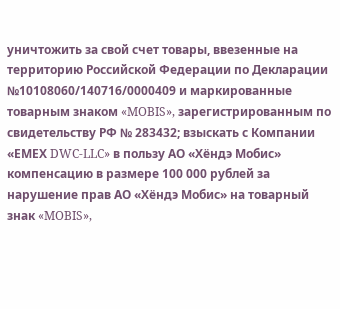уничтожить за свой счет товары, ввезенные на территорию Российской Федерации по Декларации №10108060/140716/0000409 и маркированные товарным знаком «MOBIS», зарегистрированным по свидетельству РФ № 283432; взыскать с Компании «ЕМЕХ DWC-LLC» в пользу АО «Хёндэ Мобис» компенсацию в размере 100 000 рублей за нарушение прав АО «Хёндэ Мобис» на товарный знак «MOBIS»,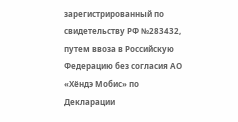зарегистрированный по свидетельству РФ №283432, путем ввоза в Российскую Федерацию без согласия АО «Хёндэ Мобис» по Декларации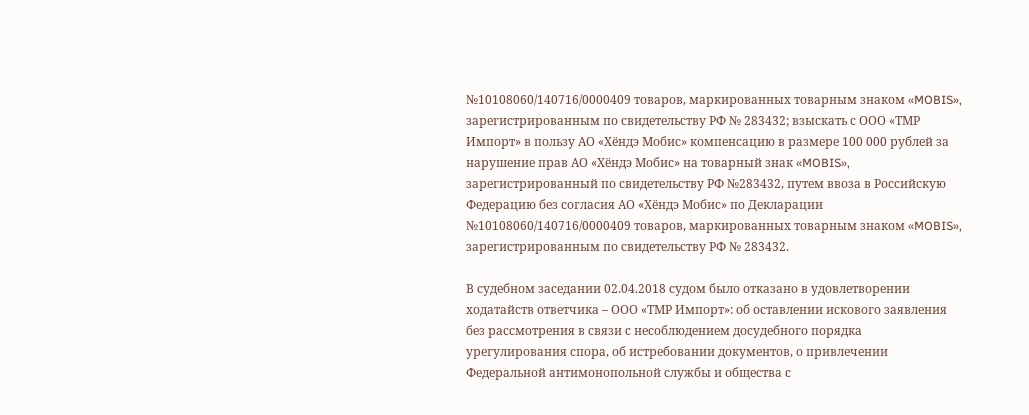№10108060/140716/0000409 товаров, маркированных товарным знаком «MOBIS», зарегистрированным по свидетельству РФ № 283432; взыскать с ООО «ТМР Импорт» в пользу АО «Хёндэ Мобис» компенсацию в размере 100 000 рублей за нарушение прав АО «Хёндэ Мобис» на товарный знак «MOBIS», зарегистрированный по свидетельству РФ №283432, путем ввоза в Российскую Федерацию без согласия АО «Хёндэ Мобис» по Декларации №10108060/140716/0000409 товаров, маркированных товарным знаком «MOBIS», зарегистрированным по свидетельству РФ № 283432.

В судебном заседании 02.04.2018 судом было отказано в удовлетворении ходатайств ответчика – ООО «ТМР Импорт»: об оставлении искового заявления без рассмотрения в связи с несоблюдением досудебного порядка урегулирования спора, об истребовании документов, о привлечении Федеральной антимонопольной службы и общества с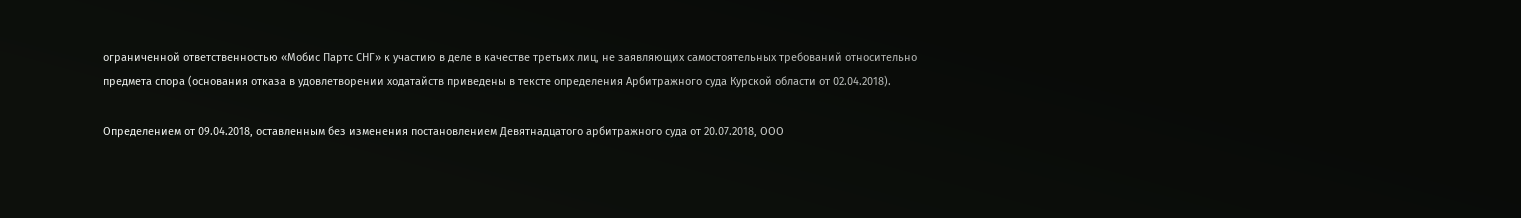ограниченной ответственностью «Мобис Партс СНГ» к участию в деле в качестве третьих лиц, не заявляющих самостоятельных требований относительно предмета спора (основания отказа в удовлетворении ходатайств приведены в тексте определения Арбитражного суда Курской области от 02.04.2018).

Определением от 09.04.2018, оставленным без изменения постановлением Девятнадцатого арбитражного суда от 20.07.2018, ООО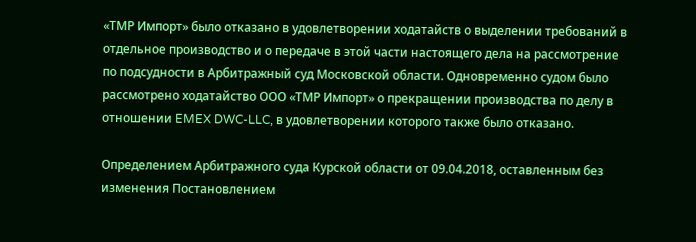«ТМР Импорт» было отказано в удовлетворении ходатайств о выделении требований в отдельное производство и о передаче в этой части настоящего дела на рассмотрение по подсудности в Арбитражный суд Московской области. Одновременно судом было рассмотрено ходатайство ООО «ТМР Импорт» о прекращении производства по делу в отношении EMEX DWC-LLC, в удовлетворении которого также было отказано.

Определением Арбитражного суда Курской области от 09.04.2018, оставленным без изменения Постановлением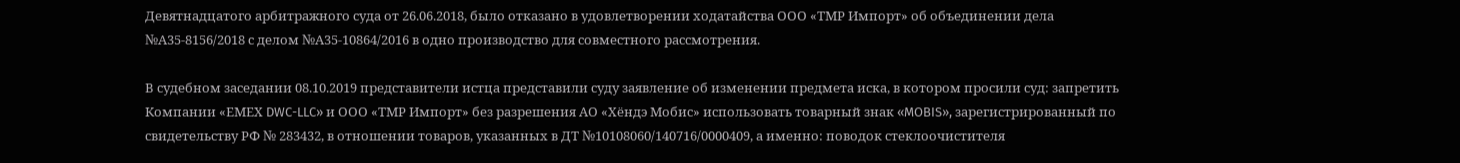Девятнадцатого арбитражного суда от 26.06.2018, было отказано в удовлетворении ходатайства ООО «ТМР Импорт» об объединении дела №А35-8156/2018 с делом №А35-10864/2016 в одно производство для совместного рассмотрения.

В судебном заседании 08.10.2019 представители истца представили суду заявление об изменении предмета иска, в котором просили суд: запретить Компании «ЕМЕХ DWC-LLC» и ООО «ТМР Импорт» без разрешения АО «Хёндэ Мобис» использовать товарный знак «MOBIS», зарегистрированный по свидетельству РФ № 283432, в отношении товаров, указанных в ДТ №10108060/140716/0000409, а именно: поводок стеклоочистителя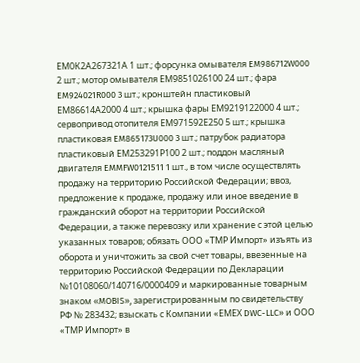ЕМ0К2А267321А 1 шт.; форсунка омывателя EM986712W000 2 шт.; мотор омывателя ЕМ9851026100 24 шт.; фара EM924021R000 3 шт.; кронштейн пластиковый ЕМ86614А2000 4 шт.; крышка фары ЕМ9219122000 4 шт.; сервопривод отопителя ЕМ971592Е250 5 шт.; крышка пластиковая EM865173U000 3 шт.; патрубок радиатора пластиковый ЕМ253291Р100 2 шт.; поддон масляный двигателя EMMFW0121511 1 шт., в том числе осуществлять продажу на территорию Российской Федерации; ввоз, предложение к продаже, продажу или иное введение в гражданский оборот на территории Российской Федерации, а также перевозку или хранение с этой целью указанных товаров; обязать ООО «ТМР Импорт» изъять из оборота и уничтожить за свой счет товары, ввезенные на территорию Российской Федерации по Декларации №10108060/140716/0000409 и маркированные товарным знаком «MOBIS», зарегистрированным по свидетельству РФ № 283432; взыскать с Компании «ЕМЕХ DWC-LLC» и ООО «ТМР Импорт» в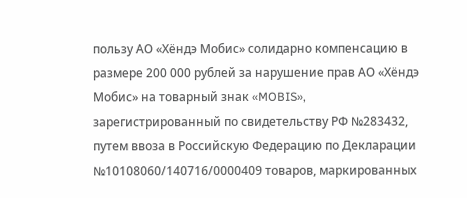пользу АО «Хёндэ Мобис» солидарно компенсацию в размере 200 000 рублей за нарушение прав АО «Хёндэ Мобис» на товарный знак «MOBIS», зарегистрированный по свидетельству РФ №283432, путем ввоза в Российскую Федерацию по Декларации №10108060/140716/0000409 товаров, маркированных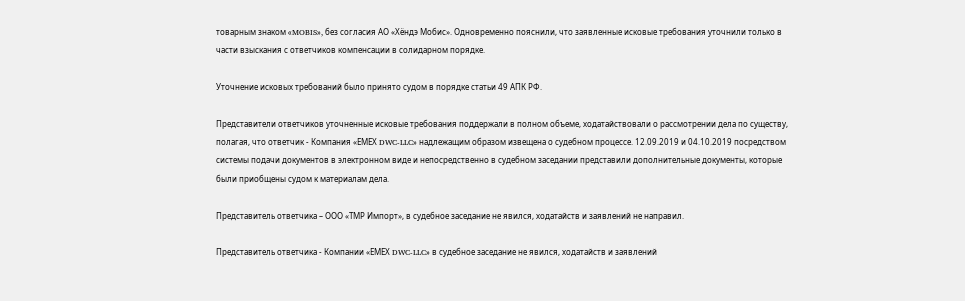товарным знаком «MOBIS», без согласия АО «Хёндэ Мобис». Одновременно пояснили, что заявленные исковые требования уточнили только в части взыскания с ответчиков компенсации в солидарном порядке.

Уточнение исковых требований было принято судом в порядке статьи 49 АПК РФ.

Представители ответчиков уточненные исковые требования поддержали в полном объеме, ходатайствовали о рассмотрении дела по существу, полагая, что ответчик - Компания «ЕМЕХ DWC-LLC» надлежащим образом извещена о судебном процессе. 12.09.2019 и 04.10.2019 посредством системы подачи документов в электронном виде и непосредственно в судебном заседании представили дополнительные документы, которые были приобщены судом к материалам дела.

Представитель ответчика – ООО «ТМР Импорт», в судебное заседание не явился, ходатайств и заявлений не направил.

Представитель ответчика - Компании «ЕМЕХ DWC-LLC» в судебное заседание не явился, ходатайств и заявлений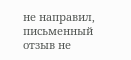не направил, письменный отзыв не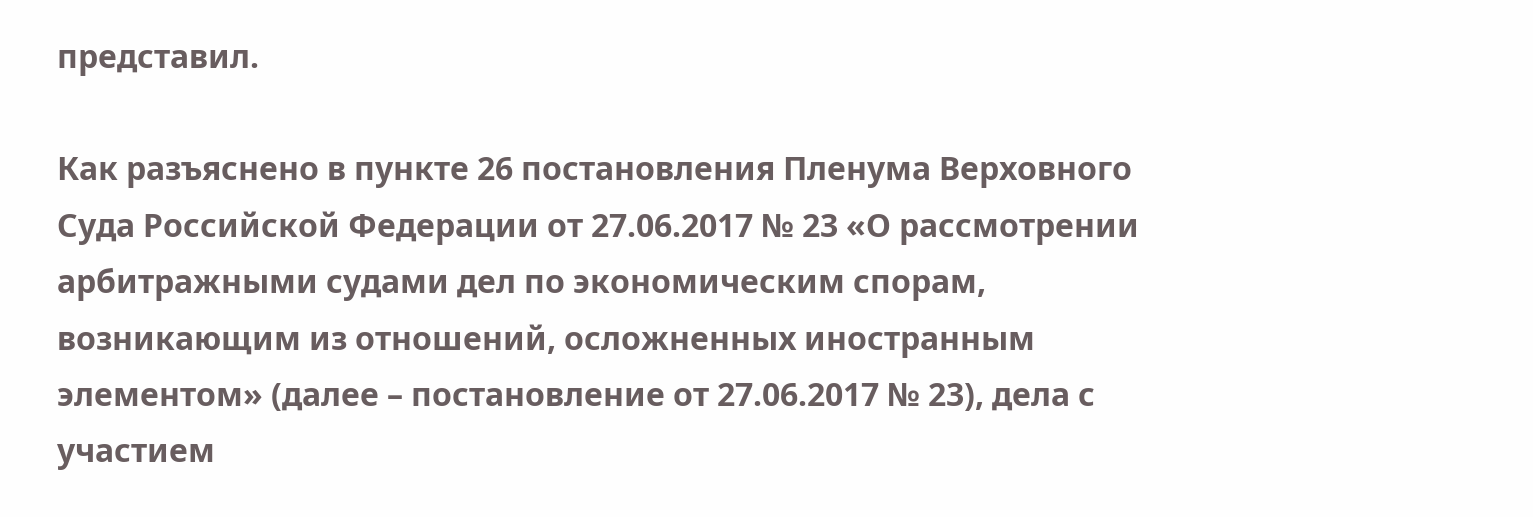представил.

Как разъяснено в пункте 26 постановления Пленума Верховного Суда Российской Федерации от 27.06.2017 № 23 «О рассмотрении арбитражными судами дел по экономическим спорам, возникающим из отношений, осложненных иностранным элементом» (далее – постановление от 27.06.2017 № 23), дела с участием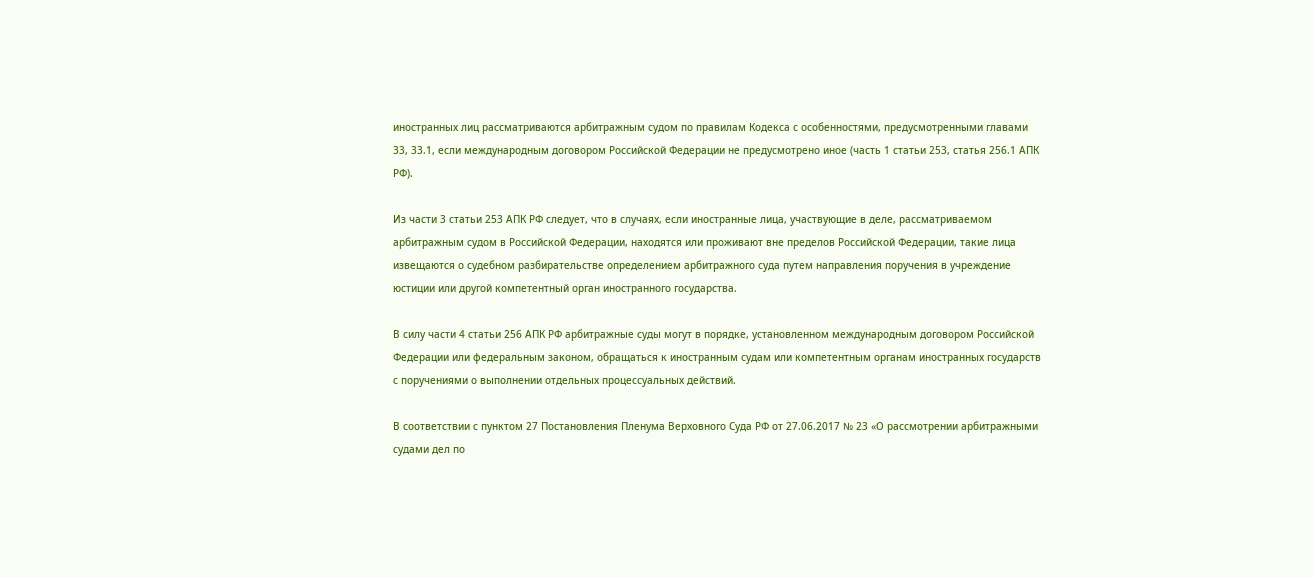иностранных лиц рассматриваются арбитражным судом по правилам Кодекса с особенностями, предусмотренными главами 33, 33.1, если международным договором Российской Федерации не предусмотрено иное (часть 1 статьи 253, статья 256.1 АПК РФ).

Из части 3 статьи 253 АПК РФ следует, что в случаях, если иностранные лица, участвующие в деле, рассматриваемом арбитражным судом в Российской Федерации, находятся или проживают вне пределов Российской Федерации, такие лица извещаются о судебном разбирательстве определением арбитражного суда путем направления поручения в учреждение юстиции или другой компетентный орган иностранного государства.

В силу части 4 статьи 256 АПК РФ арбитражные суды могут в порядке, установленном международным договором Российской Федерации или федеральным законом, обращаться к иностранным судам или компетентным органам иностранных государств с поручениями о выполнении отдельных процессуальных действий.

В соответствии с пунктом 27 Постановления Пленума Верховного Суда РФ от 27.06.2017 № 23 «О рассмотрении арбитражными судами дел по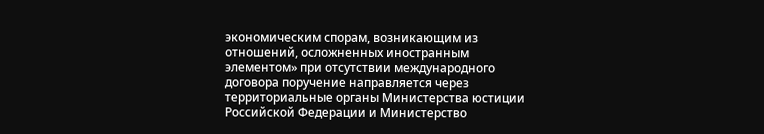экономическим спорам, возникающим из отношений, осложненных иностранным элементом» при отсутствии международного договора поручение направляется через территориальные органы Министерства юстиции Российской Федерации и Министерство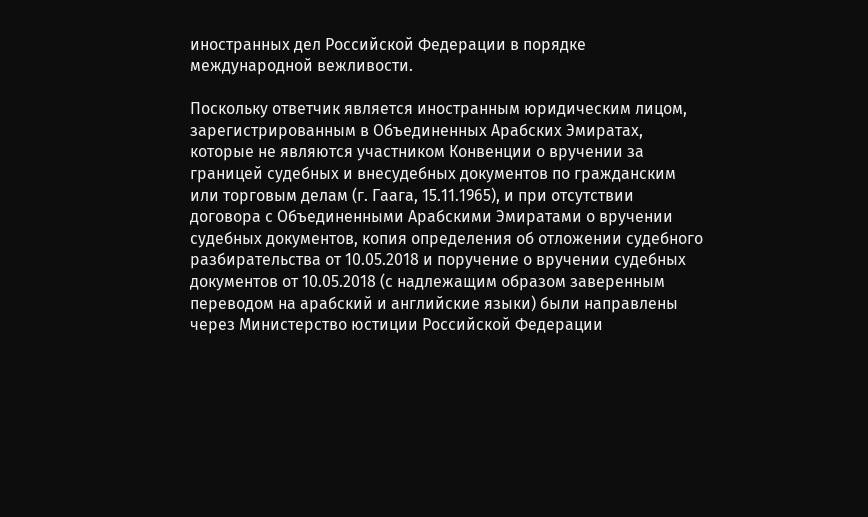иностранных дел Российской Федерации в порядке международной вежливости.

Поскольку ответчик является иностранным юридическим лицом, зарегистрированным в Объединенных Арабских Эмиратах, которые не являются участником Конвенции о вручении за границей судебных и внесудебных документов по гражданским или торговым делам (г. Гаага, 15.11.1965), и при отсутствии договора с Объединенными Арабскими Эмиратами о вручении судебных документов, копия определения об отложении судебного разбирательства от 10.05.2018 и поручение о вручении судебных документов от 10.05.2018 (с надлежащим образом заверенным переводом на арабский и английские языки) были направлены через Министерство юстиции Российской Федерации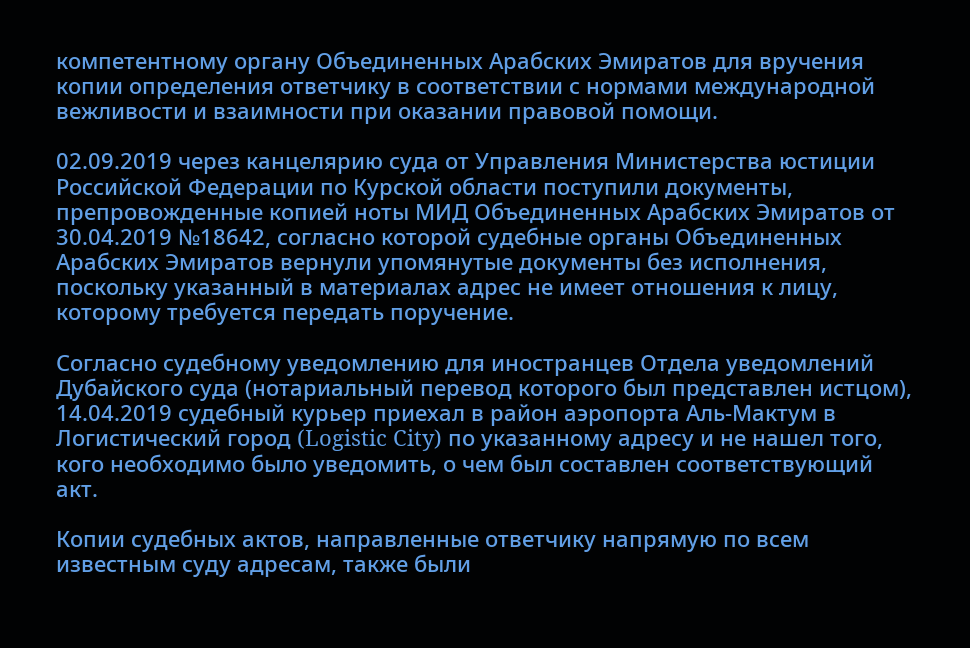компетентному органу Объединенных Арабских Эмиратов для вручения копии определения ответчику в соответствии с нормами международной вежливости и взаимности при оказании правовой помощи.

02.09.2019 через канцелярию суда от Управления Министерства юстиции Российской Федерации по Курской области поступили документы, препровожденные копией ноты МИД Объединенных Арабских Эмиратов от 30.04.2019 №18642, согласно которой судебные органы Объединенных Арабских Эмиратов вернули упомянутые документы без исполнения, поскольку указанный в материалах адрес не имеет отношения к лицу, которому требуется передать поручение.

Согласно судебному уведомлению для иностранцев Отдела уведомлений Дубайского суда (нотариальный перевод которого был представлен истцом), 14.04.2019 судебный курьер приехал в район аэропорта Аль-Мактум в Логистический город (Logistic City) по указанному адресу и не нашел того, кого необходимо было уведомить, о чем был составлен соответствующий акт.

Копии судебных актов, направленные ответчику напрямую по всем известным суду адресам, также были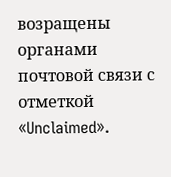возращены органами почтовой связи с отметкой «Unclaimed».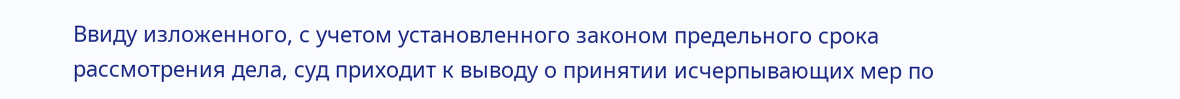Ввиду изложенного, с учетом установленного законом предельного срока рассмотрения дела, суд приходит к выводу о принятии исчерпывающих мер по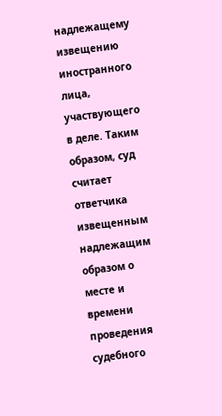надлежащему извещению иностранного лица, участвующего в деле. Таким образом, суд считает ответчика извещенным надлежащим образом о месте и времени проведения судебного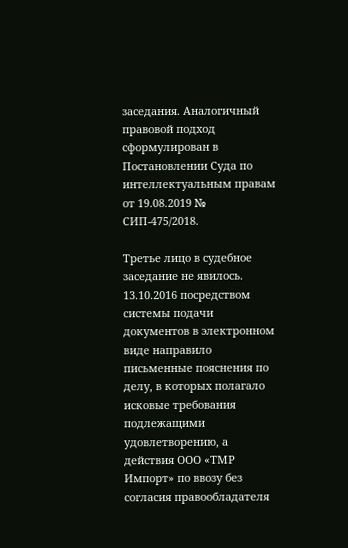заседания. Аналогичный правовой подход сформулирован в Постановлении Суда по интеллектуальным правам от 19.08.2019 № СИП-475/2018.

Третье лицо в судебное заседание не явилось. 13.10.2016 посредством системы подачи документов в электронном виде направило письменные пояснения по делу, в которых полагало исковые требования подлежащими удовлетворению, а действия ООО «ТМР Импорт» по ввозу без согласия правообладателя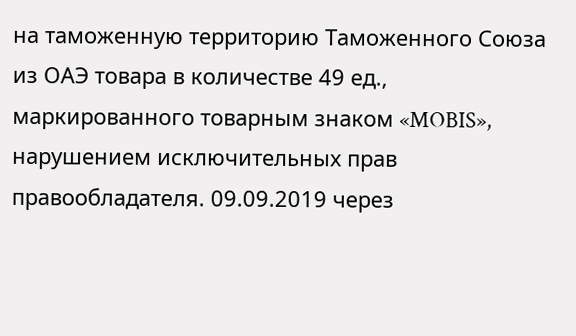на таможенную территорию Таможенного Союза из ОАЭ товара в количестве 49 ед., маркированного товарным знаком «MOBIS», нарушением исключительных прав правообладателя. 09.09.2019 через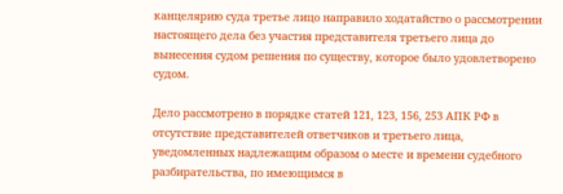канцелярию суда третье лицо направило ходатайство о рассмотрении настоящего дела без участия представителя третьего лица до вынесения судом решения по существу, которое было удовлетворено судом.

Дело рассмотрено в порядке статей 121, 123, 156, 253 АПК РФ в отсутствие представителей ответчиков и третьего лица, уведомленных надлежащим образом о месте и времени судебного разбирательства, по имеющимся в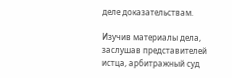деле доказательствам.

Изучив материалы дела, заслушав представителей истца, арбитражный суд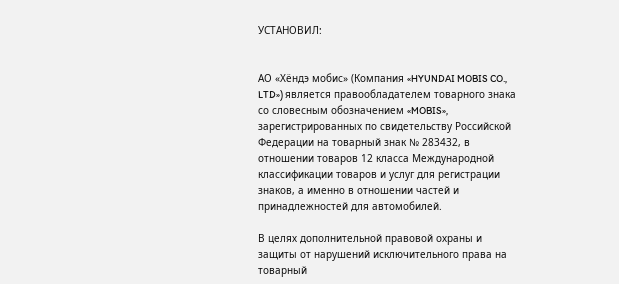УСТАНОВИЛ:


АО «Хёндэ мобис» (Компания «HYUNDAI MOBIS CO., LTD») является правообладателем товарного знака со словесным обозначением «MOBIS», зарегистрированных по свидетельству Российской Федерации на товарный знак № 283432, в отношении товаров 12 класса Международной классификации товаров и услуг для регистрации знаков, а именно в отношении частей и принадлежностей для автомобилей.

В целях дополнительной правовой охраны и защиты от нарушений исключительного права на товарный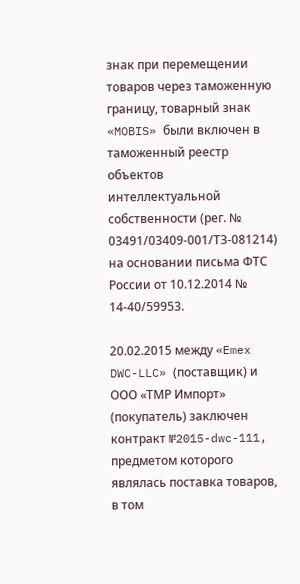знак при перемещении товаров через таможенную границу, товарный знак «MOBIS» были включен в таможенный реестр объектов интеллектуальной собственности (рег. № 03491/03409-001/ТЗ-081214) на основании письма ФТС России от 10.12.2014 № 14-40/59953.

20.02.2015 между «Emex DWC-LLC» (поставщик) и ООО «ТМР Импорт» (покупатель) заключен контракт №2015-dwc-111, предметом которого являлась поставка товаров, в том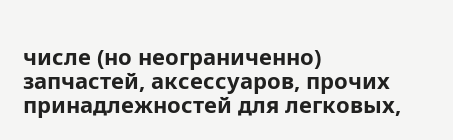числе (но неограниченно) запчастей, аксессуаров, прочих принадлежностей для легковых,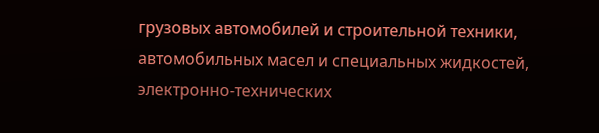грузовых автомобилей и строительной техники, автомобильных масел и специальных жидкостей, электронно-технических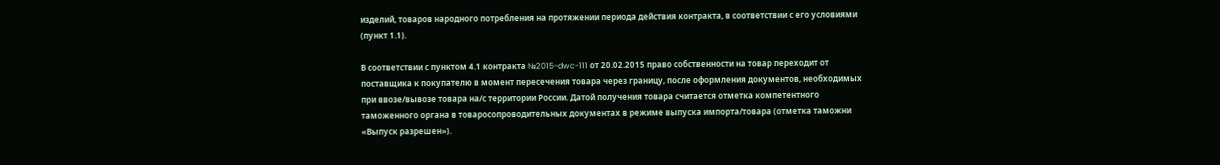изделий, товаров народного потребления на протяжении периода действия контракта, в соответствии с его условиями (пункт 1.1).

В соответствии с пунктом 4.1 контракта №2015-dwc-111 от 20.02.2015 право собственности на товар переходит от поставщика к покупателю в момент пересечения товара через границу, после оформления документов, необходимых при ввозе/вывозе товара на/с территории России. Датой получения товара считается отметка компетентного таможенного органа в товаросопроводительных документах в режиме выпуска импорта/товара (отметка таможни «Выпуск разрешен»).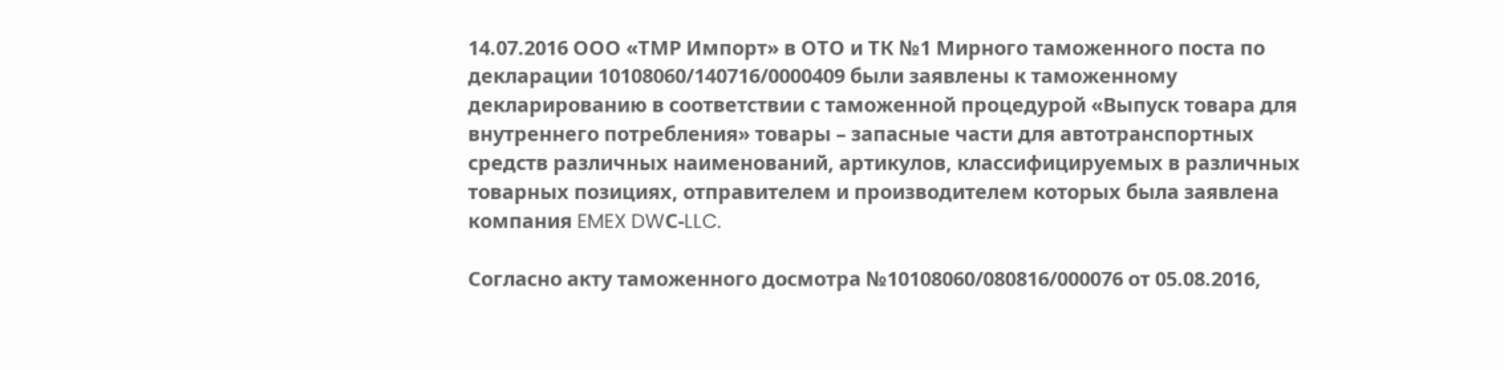14.07.2016 ООО «ТМР Импорт» в ОТО и ТК №1 Мирного таможенного поста по декларации 10108060/140716/0000409 были заявлены к таможенному декларированию в соответствии с таможенной процедурой «Выпуск товара для внутреннего потребления» товары – запасные части для автотранспортных средств различных наименований, артикулов, классифицируемых в различных товарных позициях, отправителем и производителем которых была заявлена компания EMEX DWС-LLC.

Согласно акту таможенного досмотра №10108060/080816/000076 от 05.08.2016,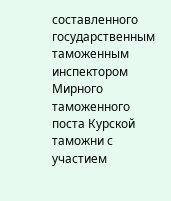составленного государственным таможенным инспектором Мирного таможенного поста Курской таможни с участием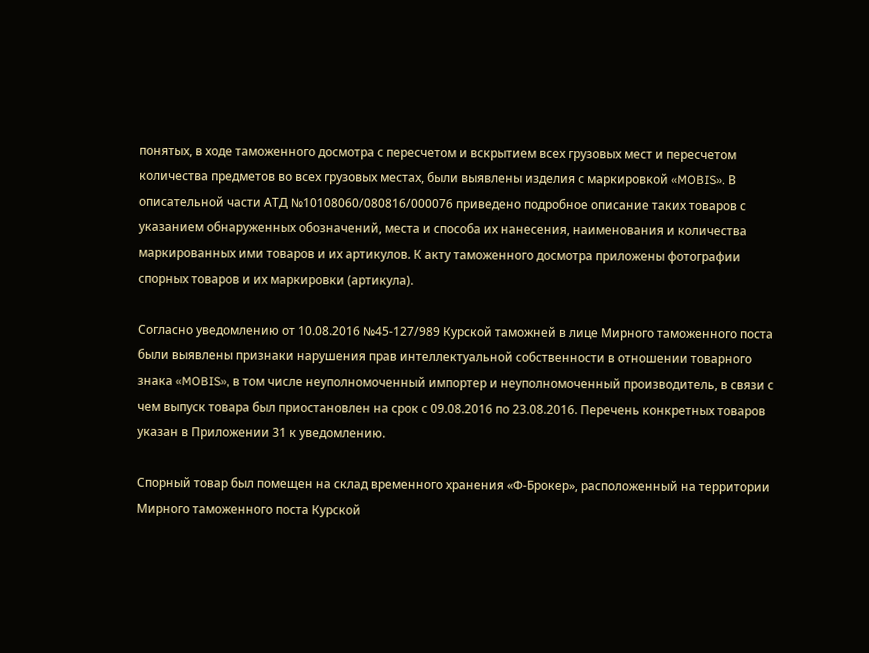понятых, в ходе таможенного досмотра с пересчетом и вскрытием всех грузовых мест и пересчетом количества предметов во всех грузовых местах, были выявлены изделия с маркировкой «MOBIS». В описательной части АТД №10108060/080816/000076 приведено подробное описание таких товаров с указанием обнаруженных обозначений, места и способа их нанесения, наименования и количества маркированных ими товаров и их артикулов. К акту таможенного досмотра приложены фотографии спорных товаров и их маркировки (артикула).

Согласно уведомлению от 10.08.2016 №45-127/989 Курской таможней в лице Мирного таможенного поста были выявлены признаки нарушения прав интеллектуальной собственности в отношении товарного знака «MOBIS», в том числе неуполномоченный импортер и неуполномоченный производитель, в связи с чем выпуск товара был приостановлен на срок с 09.08.2016 по 23.08.2016. Перечень конкретных товаров указан в Приложении 31 к уведомлению.

Спорный товар был помещен на склад временного хранения «Ф-Брокер», расположенный на территории Мирного таможенного поста Курской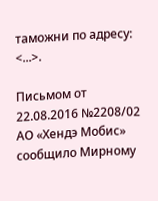таможни по адресу: <...>.

Письмом от 22.08.2016 №2208/02 АО «Хендэ Мобис» сообщило Мирному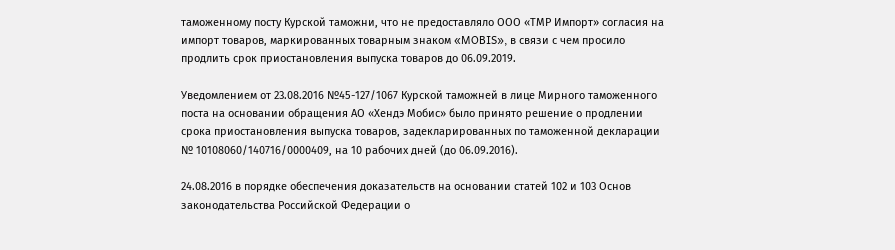таможенному посту Курской таможни, что не предоставляло ООО «ТМР Импорт» согласия на импорт товаров, маркированных товарным знаком «MOBIS», в связи с чем просило продлить срок приостановления выпуска товаров до 06.09.2019.

Уведомлением от 23.08.2016 №45-127/1067 Курской таможней в лице Мирного таможенного поста на основании обращения АО «Хендэ Мобис» было принято решение о продлении срока приостановления выпуска товаров, задекларированных по таможенной декларации № 10108060/140716/0000409, на 10 рабочих дней (до 06.09.2016).

24.08.2016 в порядке обеспечения доказательств на основании статей 102 и 103 Основ законодательства Российской Федерации о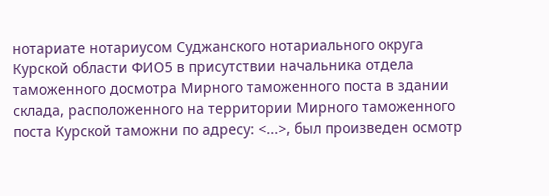нотариате нотариусом Суджанского нотариального округа Курской области ФИО5 в присутствии начальника отдела таможенного досмотра Мирного таможенного поста в здании склада, расположенного на территории Мирного таможенного поста Курской таможни по адресу: <...>, был произведен осмотр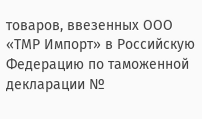товаров, ввезенных ООО «ТМР Импорт» в Российскую Федерацию по таможенной декларации №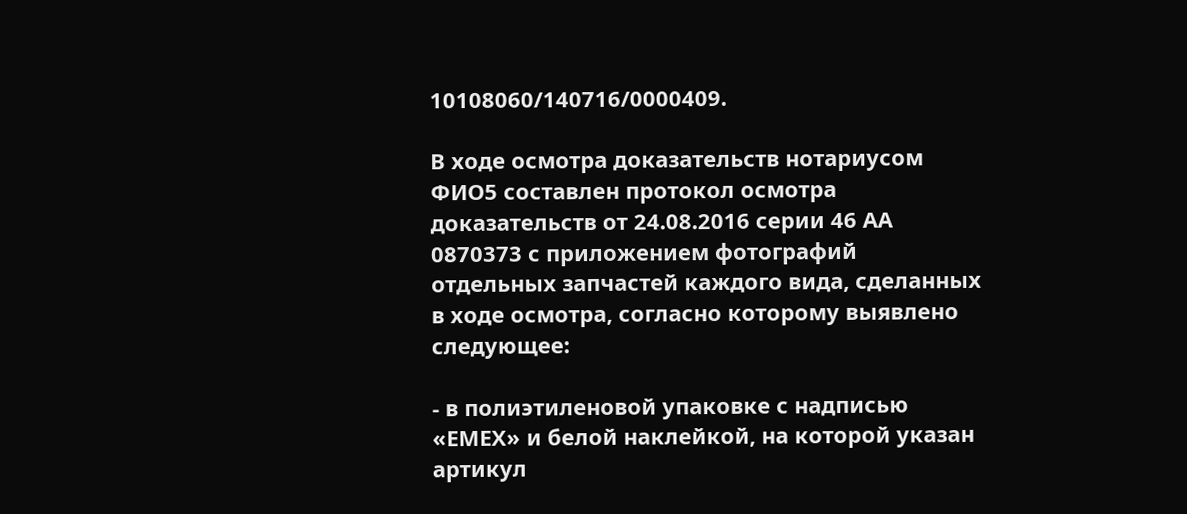10108060/140716/0000409.

В ходе осмотра доказательств нотариусом ФИО5 составлен протокол осмотра доказательств от 24.08.2016 серии 46 АА 0870373 с приложением фотографий отдельных запчастей каждого вида, сделанных в ходе осмотра, согласно которому выявлено следующее:

- в полиэтиленовой упаковке с надписью «ЕМЕХ» и белой наклейкой, на которой указан артикул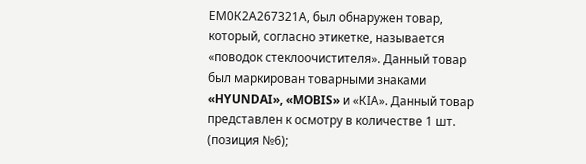ЕМ0К2А267321А, был обнаружен товар, который, согласно этикетке, называется «поводок стеклоочистителя». Данный товар был маркирован товарными знаками «HYUNDAI», «MOBIS» и «КIА». Данный товар представлен к осмотру в количестве 1 шт. (позиция №6);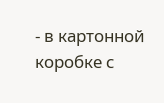- в картонной коробке с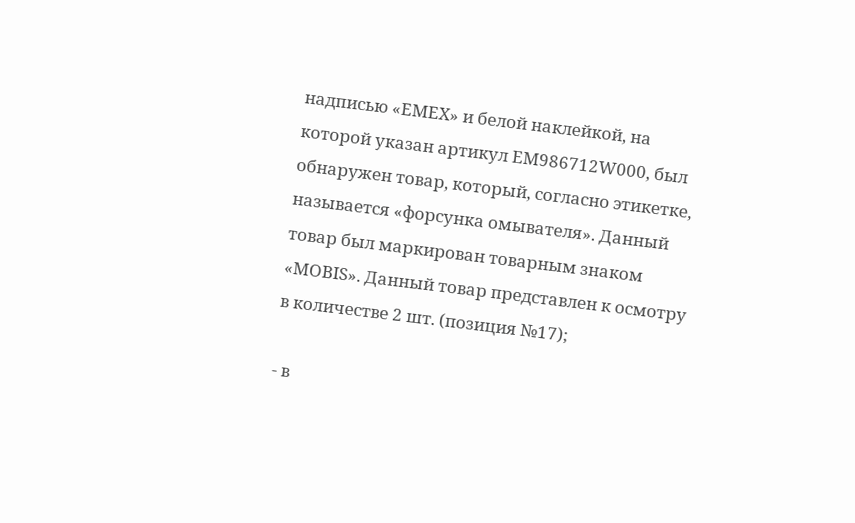надписью «ЕМЕХ» и белой наклейкой, на которой указан артикул EM986712W000, был обнаружен товар, который, согласно этикетке, называется «форсунка омывателя». Данный товар был маркирован товарным знаком «MOBIS». Данный товар представлен к осмотру в количестве 2 шт. (позиция №17);

- в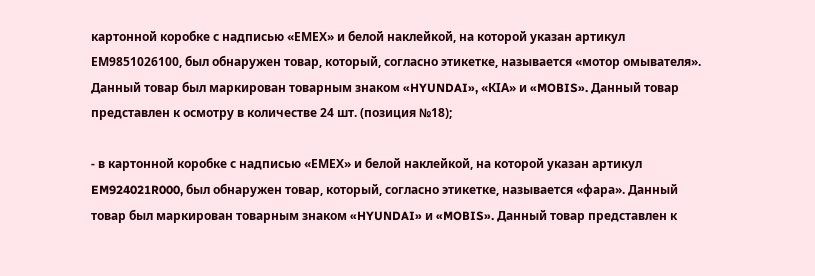картонной коробке с надписью «ЕМЕХ» и белой наклейкой, на которой указан артикул ЕМ9851026100, был обнаружен товар, который, согласно этикетке, называется «мотор омывателя». Данный товар был маркирован товарным знаком «HYUNDAI», «КIА» и «MOBIS». Данный товар представлен к осмотру в количестве 24 шт. (позиция №18);

- в картонной коробке с надписью «ЕМЕХ» и белой наклейкой, на которой указан артикул EM924021R000, был обнаружен товар, который, согласно этикетке, называется «фара». Данный товар был маркирован товарным знаком «HYUNDAI» и «MOBIS». Данный товар представлен к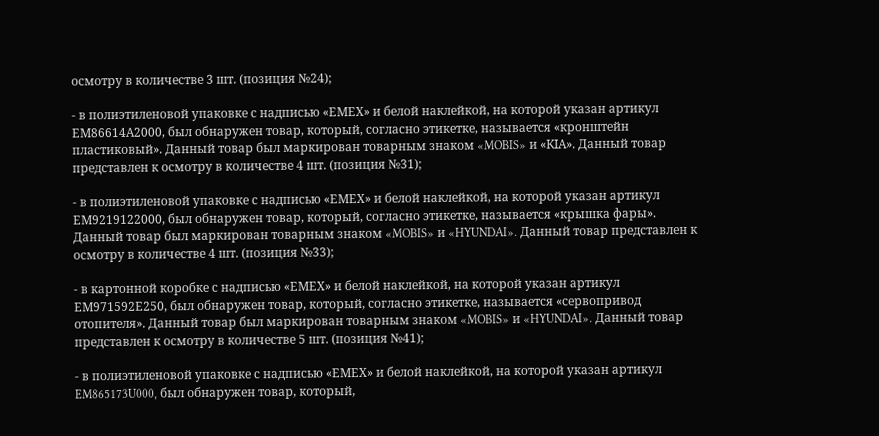осмотру в количестве 3 шт. (позиция №24);

- в полиэтиленовой упаковке с надписью «ЕМЕХ» и белой наклейкой, на которой указан артикул ЕМ86614А2000, был обнаружен товар, который, согласно этикетке, называется «кронштейн пластиковый». Данный товар был маркирован товарным знаком «MOBIS» и «КIА». Данный товар представлен к осмотру в количестве 4 шт. (позиция №31);

- в полиэтиленовой упаковке с надписью «ЕМЕХ» и белой наклейкой, на которой указан артикул ЕМ9219122000, был обнаружен товар, который, согласно этикетке, называется «крышка фары». Данный товар был маркирован товарным знаком «MOBIS» и «HYUNDAI». Данный товар представлен к осмотру в количестве 4 шт. (позиция №33);

- в картонной коробке с надписью «ЕМЕХ» и белой наклейкой, на которой указан артикул ЕМ971592Е250, был обнаружен товар, который, согласно этикетке, называется «сервопривод отопителя». Данный товар был маркирован товарным знаком «MOBIS» и «HYUNDAI». Данный товар представлен к осмотру в количестве 5 шт. (позиция №41);

- в полиэтиленовой упаковке с надписью «ЕМЕХ» и белой наклейкой, на которой указан артикул EM865173U000, был обнаружен товар, который,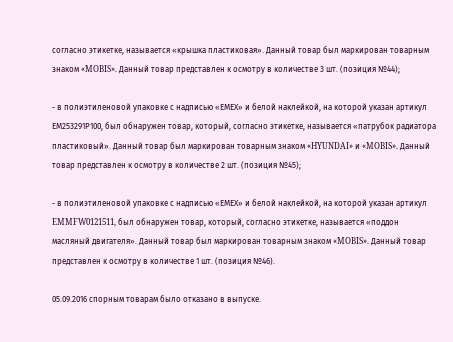согласно этикетке, называется «крышка пластиковая». Данный товар был маркирован товарным знаком «MOBIS». Данный товар представлен к осмотру в количестве 3 шт. (позиция №44);

- в полиэтиленовой упаковке с надписью «ЕМЕХ» и белой наклейкой, на которой указан артикул ЕМ253291Р100, был обнаружен товар, который, согласно этикетке, называется «патрубок радиатора пластиковый». Данный товар был маркирован товарным знаком «HYUNDAI» и «MOBIS». Данный товар представлен к осмотру в количестве 2 шт. (позиция №45);

- в полиэтиленовой упаковке с надписью «ЕМЕХ» и белой наклейкой, на которой указан артикул EMMFW0121511, был обнаружен товар, который, согласно этикетке, называется «поддон масляный двигателя». Данный товар был маркирован товарным знаком «MOBIS». Данный товар представлен к осмотру в количестве 1 шт. (позиция №46).

05.09.2016 спорным товарам было отказано в выпуске.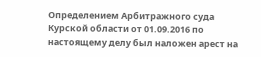Определением Арбитражного суда Курской области от 01.09.2016 по настоящему делу был наложен арест на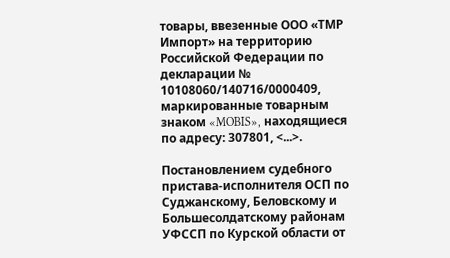товары, ввезенные ООО «ТМР Импорт» на территорию Российской Федерации по декларации № 10108060/140716/0000409, маркированные товарным знаком «MOBIS», находящиеся по адресу: 307801, <...>.

Постановлением судебного пристава-исполнителя ОСП по Суджанскому, Беловскому и Большесолдатскому районам УФССП по Курской области от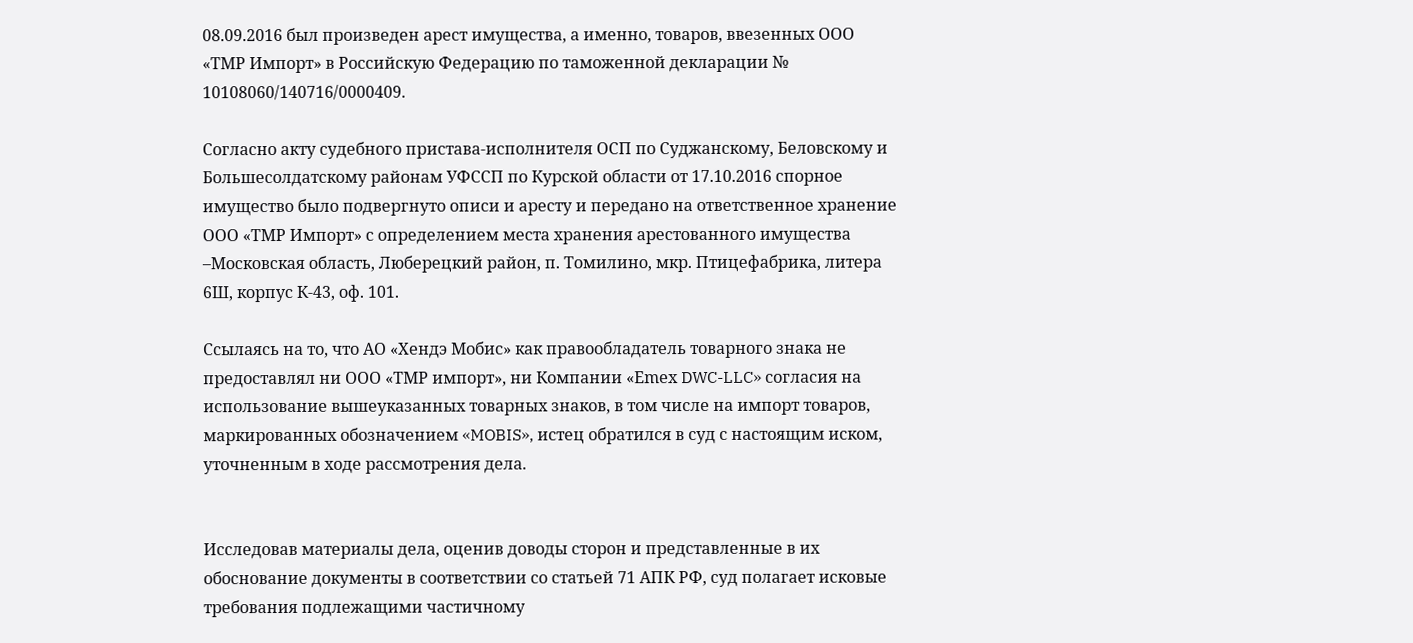08.09.2016 был произведен арест имущества, а именно, товаров, ввезенных ООО «ТМР Импорт» в Российскую Федерацию по таможенной декларации № 10108060/140716/0000409.

Согласно акту судебного пристава-исполнителя ОСП по Суджанскому, Беловскому и Большесолдатскому районам УФССП по Курской области от 17.10.2016 спорное имущество было подвергнуто описи и аресту и передано на ответственное хранение ООО «ТМР Импорт» с определением места хранения арестованного имущества –Московская область, Люберецкий район, п. Томилино, мкр. Птицефабрика, литера 6Ш, корпус К-43, оф. 101.

Ссылаясь на то, что АО «Хендэ Мобис» как правообладатель товарного знака не предоставлял ни ООО «ТМР импорт», ни Компании «Еmех DWC-LLC» согласия на использование вышеуказанных товарных знаков, в том числе на импорт товаров, маркированных обозначением «MOBIS», истец обратился в суд с настоящим иском, уточненным в ходе рассмотрения дела.


Исследовав материалы дела, оценив доводы сторон и представленные в их обоснование документы в соответствии со статьей 71 АПК РФ, суд полагает исковые требования подлежащими частичному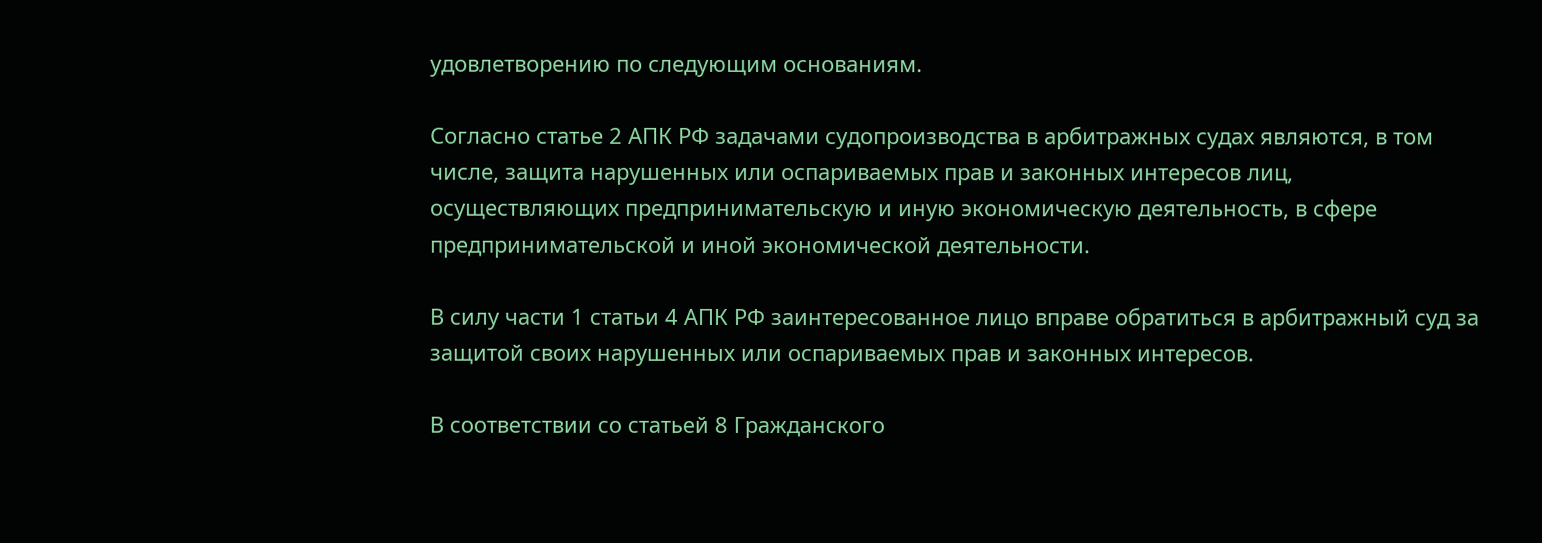удовлетворению по следующим основаниям.

Согласно статье 2 АПК РФ задачами судопроизводства в арбитражных судах являются, в том числе, защита нарушенных или оспариваемых прав и законных интересов лиц, осуществляющих предпринимательскую и иную экономическую деятельность, в сфере предпринимательской и иной экономической деятельности.

В силу части 1 статьи 4 АПК РФ заинтересованное лицо вправе обратиться в арбитражный суд за защитой своих нарушенных или оспариваемых прав и законных интересов.

В соответствии со статьей 8 Гражданского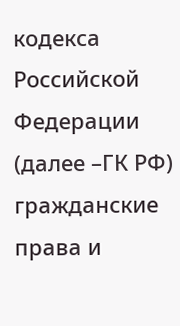кодекса Российской Федерации (далее –ГК РФ) гражданские права и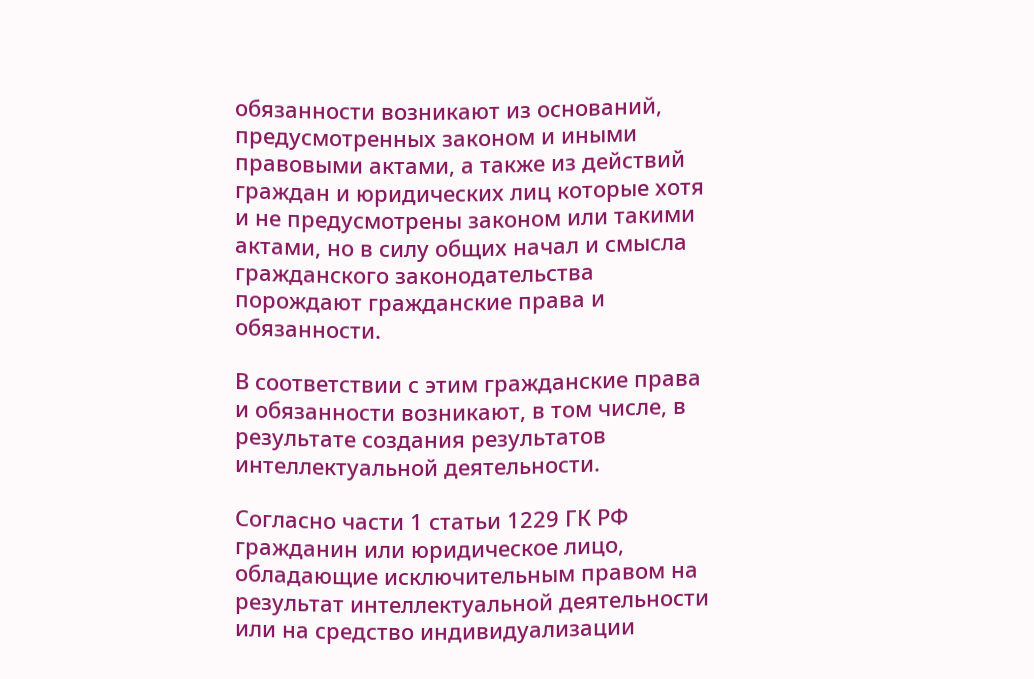обязанности возникают из оснований, предусмотренных законом и иными правовыми актами, а также из действий граждан и юридических лиц которые хотя и не предусмотрены законом или такими актами, но в силу общих начал и смысла гражданского законодательства порождают гражданские права и обязанности.

В соответствии с этим гражданские права и обязанности возникают, в том числе, в результате создания результатов интеллектуальной деятельности.

Согласно части 1 статьи 1229 ГК РФ гражданин или юридическое лицо, обладающие исключительным правом на результат интеллектуальной деятельности или на средство индивидуализации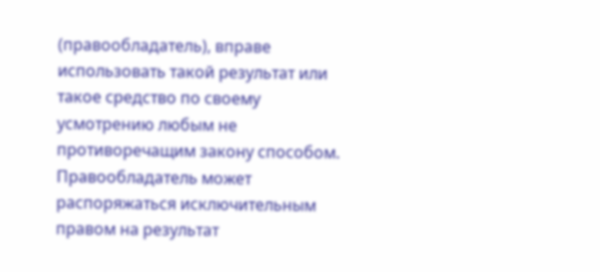(правообладатель), вправе использовать такой результат или такое средство по своему усмотрению любым не противоречащим закону способом. Правообладатель может распоряжаться исключительным правом на результат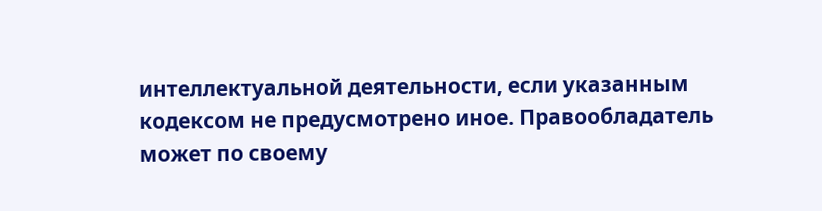интеллектуальной деятельности, если указанным кодексом не предусмотрено иное. Правообладатель может по своему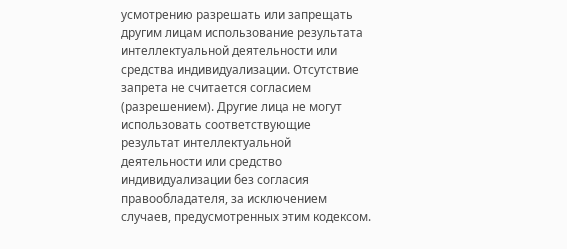усмотрению разрешать или запрещать другим лицам использование результата интеллектуальной деятельности или средства индивидуализации. Отсутствие запрета не считается согласием (разрешением). Другие лица не могут использовать соответствующие результат интеллектуальной деятельности или средство индивидуализации без согласия правообладателя, за исключением случаев, предусмотренных этим кодексом.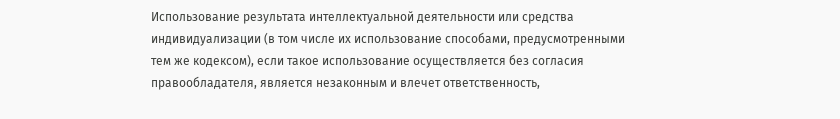Использование результата интеллектуальной деятельности или средства индивидуализации (в том числе их использование способами, предусмотренными тем же кодексом), если такое использование осуществляется без согласия правообладателя, является незаконным и влечет ответственность,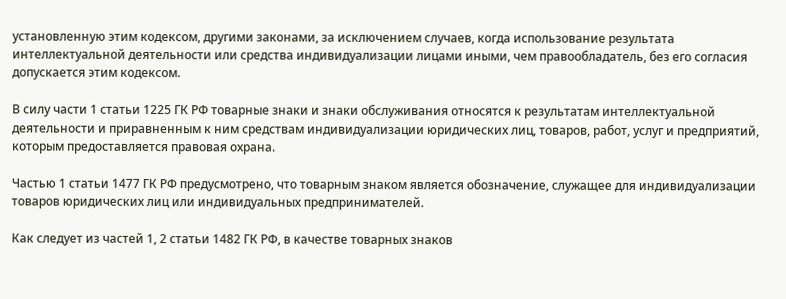установленную этим кодексом, другими законами, за исключением случаев, когда использование результата интеллектуальной деятельности или средства индивидуализации лицами иными, чем правообладатель, без его согласия допускается этим кодексом.

В силу части 1 статьи 1225 ГК РФ товарные знаки и знаки обслуживания относятся к результатам интеллектуальной деятельности и приравненным к ним средствам индивидуализации юридических лиц, товаров, работ, услуг и предприятий, которым предоставляется правовая охрана.

Частью 1 статьи 1477 ГК РФ предусмотрено, что товарным знаком является обозначение, служащее для индивидуализации товаров юридических лиц или индивидуальных предпринимателей.

Как следует из частей 1, 2 статьи 1482 ГК РФ, в качестве товарных знаков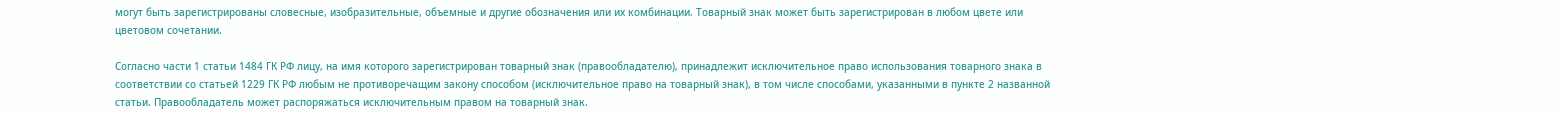могут быть зарегистрированы словесные, изобразительные, объемные и другие обозначения или их комбинации. Товарный знак может быть зарегистрирован в любом цвете или цветовом сочетании.

Согласно части 1 статьи 1484 ГК РФ лицу, на имя которого зарегистрирован товарный знак (правообладателю), принадлежит исключительное право использования товарного знака в соответствии со статьей 1229 ГК РФ любым не противоречащим закону способом (исключительное право на товарный знак), в том числе способами, указанными в пункте 2 названной статьи. Правообладатель может распоряжаться исключительным правом на товарный знак.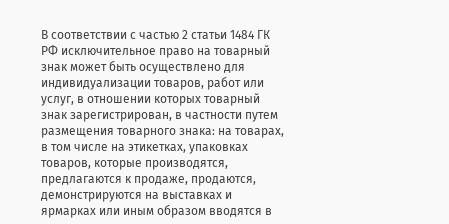В соответствии с частью 2 статьи 1484 ГК РФ исключительное право на товарный знак может быть осуществлено для индивидуализации товаров, работ или услуг, в отношении которых товарный знак зарегистрирован, в частности путем размещения товарного знака: на товарах, в том числе на этикетках, упаковках товаров, которые производятся, предлагаются к продаже, продаются, демонстрируются на выставках и ярмарках или иным образом вводятся в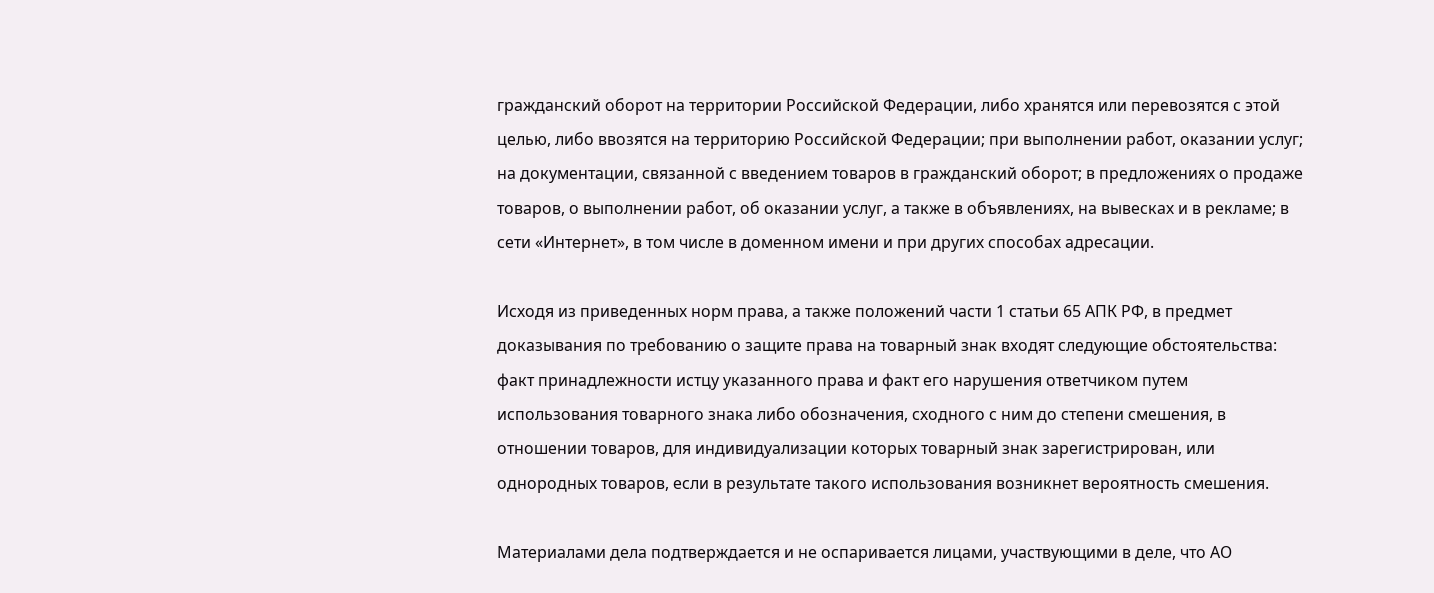гражданский оборот на территории Российской Федерации, либо хранятся или перевозятся с этой целью, либо ввозятся на территорию Российской Федерации; при выполнении работ, оказании услуг; на документации, связанной с введением товаров в гражданский оборот; в предложениях о продаже товаров, о выполнении работ, об оказании услуг, а также в объявлениях, на вывесках и в рекламе; в сети «Интернет», в том числе в доменном имени и при других способах адресации.

Исходя из приведенных норм права, а также положений части 1 статьи 65 АПК РФ, в предмет доказывания по требованию о защите права на товарный знак входят следующие обстоятельства: факт принадлежности истцу указанного права и факт его нарушения ответчиком путем использования товарного знака либо обозначения, сходного с ним до степени смешения, в отношении товаров, для индивидуализации которых товарный знак зарегистрирован, или однородных товаров, если в результате такого использования возникнет вероятность смешения.

Материалами дела подтверждается и не оспаривается лицами, участвующими в деле, что АО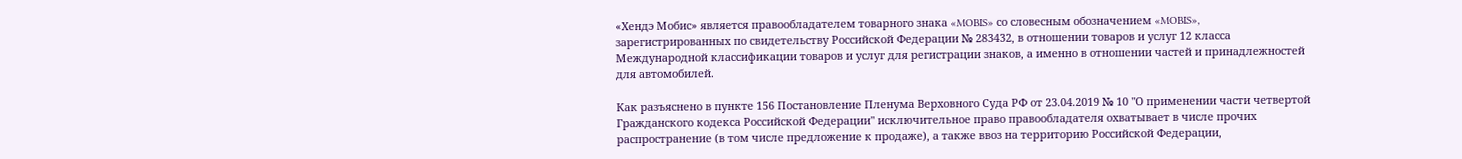«Хендэ Мобис» является правообладателем товарного знака «MOBIS» со словесным обозначением «MOBIS», зарегистрированных по свидетельству Российской Федерации № 283432, в отношении товаров и услуг 12 класса Международной классификации товаров и услуг для регистрации знаков, а именно в отношении частей и принадлежностей для автомобилей.

Как разъяснено в пункте 156 Постановление Пленума Верховного Суда РФ от 23.04.2019 № 10 "О применении части четвертой Гражданского кодекса Российской Федерации" исключительное право правообладателя охватывает в числе прочих распространение (в том числе предложение к продаже), а также ввоз на территорию Российской Федерации,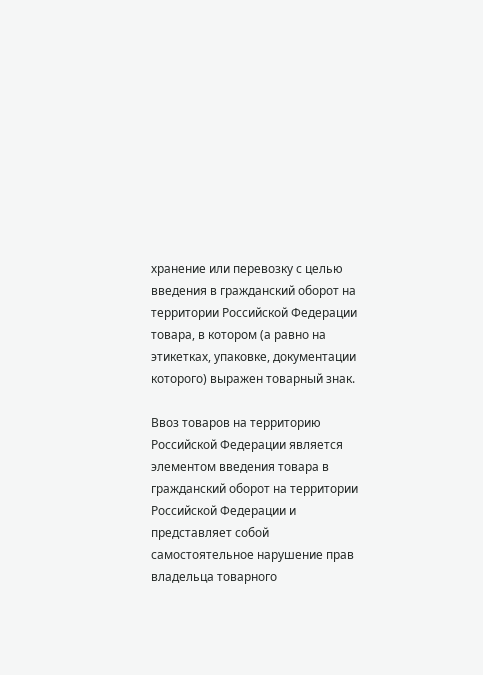хранение или перевозку с целью введения в гражданский оборот на территории Российской Федерации товара, в котором (а равно на этикетках, упаковке, документации которого) выражен товарный знак.

Ввоз товаров на территорию Российской Федерации является элементом введения товара в гражданский оборот на территории Российской Федерации и представляет собой самостоятельное нарушение прав владельца товарного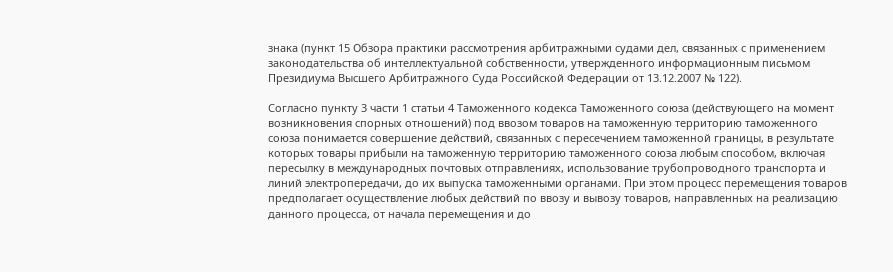знака (пункт 15 Обзора практики рассмотрения арбитражными судами дел, связанных с применением законодательства об интеллектуальной собственности, утвержденного информационным письмом Президиума Высшего Арбитражного Суда Российской Федерации от 13.12.2007 № 122).

Согласно пункту 3 части 1 статьи 4 Таможенного кодекса Таможенного союза (действующего на момент возникновения спорных отношений) под ввозом товаров на таможенную территорию таможенного союза понимается совершение действий, связанных с пересечением таможенной границы, в результате которых товары прибыли на таможенную территорию таможенного союза любым способом, включая пересылку в международных почтовых отправлениях, использование трубопроводного транспорта и линий электропередачи, до их выпуска таможенными органами. При этом процесс перемещения товаров предполагает осуществление любых действий по ввозу и вывозу товаров, направленных на реализацию данного процесса, от начала перемещения и до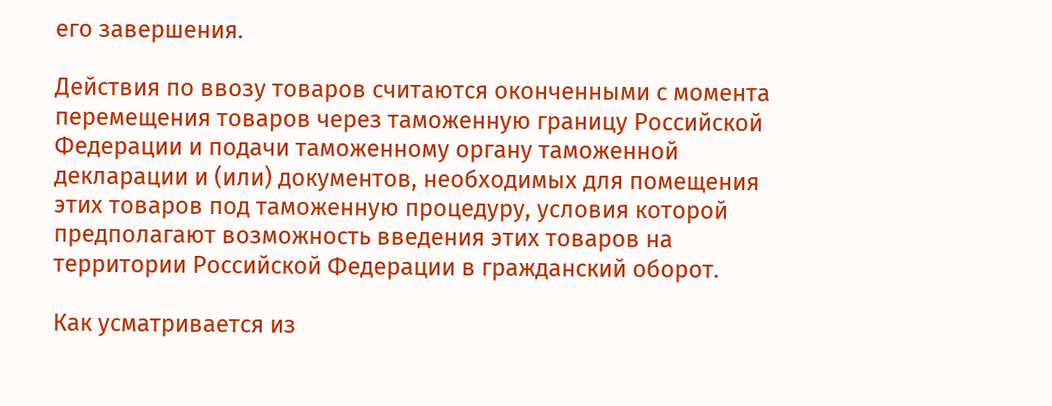его завершения.

Действия по ввозу товаров считаются оконченными с момента перемещения товаров через таможенную границу Российской Федерации и подачи таможенному органу таможенной декларации и (или) документов, необходимых для помещения этих товаров под таможенную процедуру, условия которой предполагают возможность введения этих товаров на территории Российской Федерации в гражданский оборот.

Как усматривается из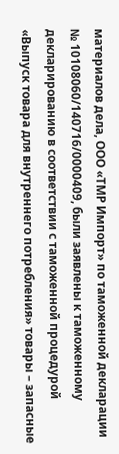материалов дела, ООО «ТМР Импорт» по таможенной декларации № 10108060/140716/0000409, были заявлены к таможенному декларированию в соответствии с таможенной процедурой «Выпуск товара для внутреннего потребления» товары – запасные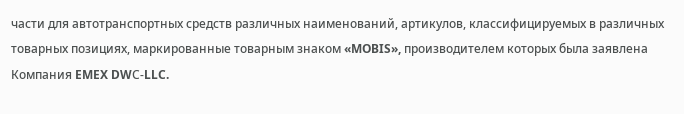части для автотранспортных средств различных наименований, артикулов, классифицируемых в различных товарных позициях, маркированные товарным знаком «MOBIS», производителем которых была заявлена Компания EMEX DWС-LLC.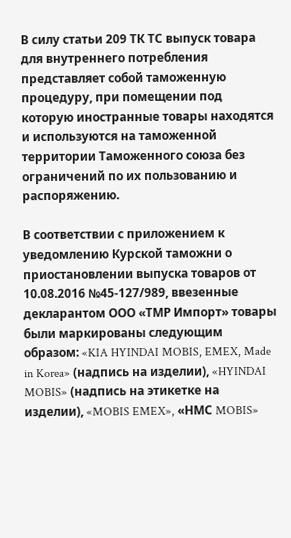В силу статьи 209 ТК ТС выпуск товара для внутреннего потребления представляет собой таможенную процедуру, при помещении под которую иностранные товары находятся и используются на таможенной территории Таможенного союза без ограничений по их пользованию и распоряжению.

В соответствии с приложением к уведомлению Курской таможни о приостановлении выпуска товаров от 10.08.2016 №45-127/989, ввезенные декларантом ООО «ТМР Импорт» товары были маркированы следующим образом: «KIA HYINDAI MOBIS, EMEX, Made in Korea» (надпись на изделии), «HYINDAI MOBIS» (надпись на этикетке на изделии), «MOBIS EMEX», «НМС MOBIS»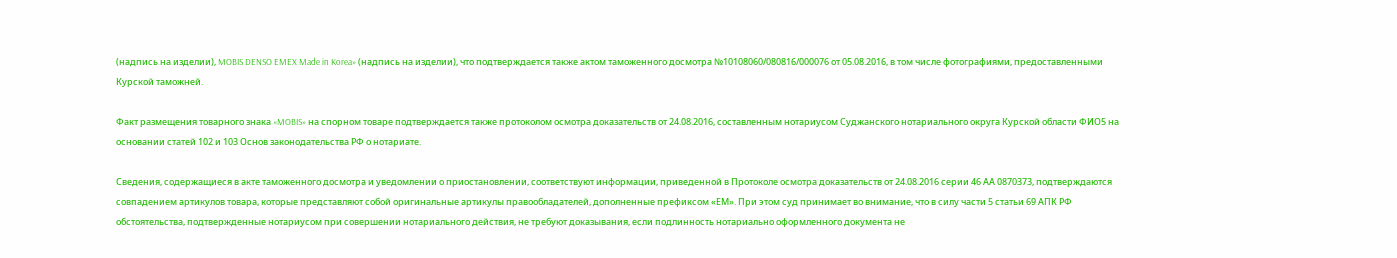(надпись на изделии), MOBIS DENSO EMEX Made in Korea» (надпись на изделии), что подтверждается также актом таможенного досмотра №10108060/080816/000076 от 05.08.2016, в том числе фотографиями, предоставленными Курской таможней.

Факт размещения товарного знака «MOBIS» на спорном товаре подтверждается также протоколом осмотра доказательств от 24.08.2016, составленным нотариусом Суджанского нотариального округа Курской области ФИО5 на основании статей 102 и 103 Основ законодательства РФ о нотариате.

Сведения, содержащиеся в акте таможенного досмотра и уведомлении о приостановлении, соответствуют информации, приведенной в Протоколе осмотра доказательств от 24.08.2016 серии 46 АА 0870373, подтверждаются совпадением артикулов товара, которые представляют собой оригинальные артикулы правообладателей, дополненные префиксом «ЕМ». При этом суд принимает во внимание, что в силу части 5 статьи 69 АПК РФ обстоятельства, подтвержденные нотариусом при совершении нотариального действия, не требуют доказывания, если подлинность нотариально оформленного документа не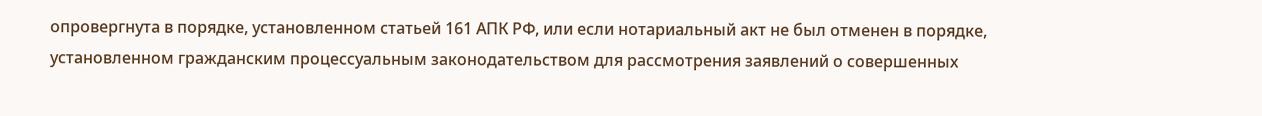опровергнута в порядке, установленном статьей 161 АПК РФ, или если нотариальный акт не был отменен в порядке, установленном гражданским процессуальным законодательством для рассмотрения заявлений о совершенных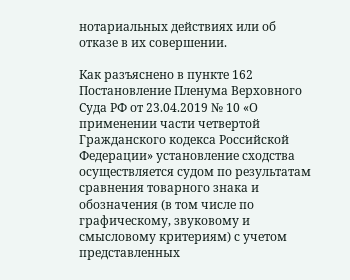нотариальных действиях или об отказе в их совершении.

Как разъяснено в пункте 162 Постановление Пленума Верховного Суда РФ от 23.04.2019 № 10 «О применении части четвертой Гражданского кодекса Российской Федерации» установление сходства осуществляется судом по результатам сравнения товарного знака и обозначения (в том числе по графическому, звуковому и смысловому критериям) с учетом представленных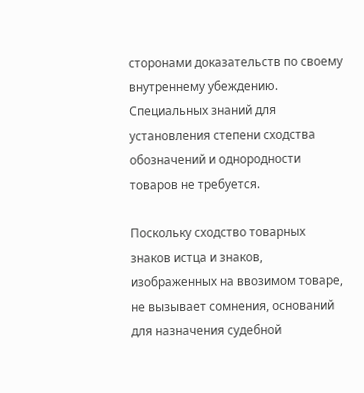сторонами доказательств по своему внутреннему убеждению. Специальных знаний для установления степени сходства обозначений и однородности товаров не требуется.

Поскольку сходство товарных знаков истца и знаков, изображенных на ввозимом товаре, не вызывает сомнения, оснований для назначения судебной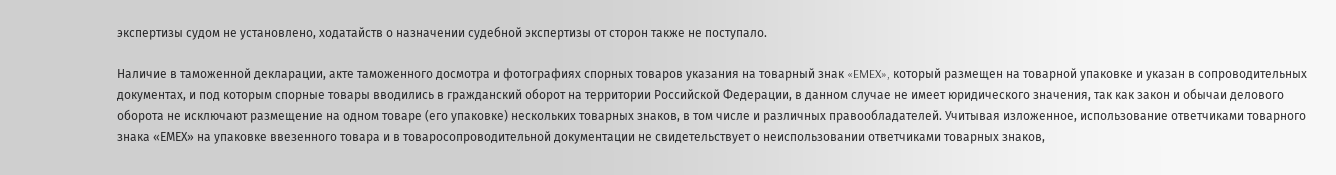экспертизы судом не установлено, ходатайств о назначении судебной экспертизы от сторон также не поступало.

Наличие в таможенной декларации, акте таможенного досмотра и фотографиях спорных товаров указания на товарный знак «EMEX», который размещен на товарной упаковке и указан в сопроводительных документах, и под которым спорные товары вводились в гражданский оборот на территории Российской Федерации, в данном случае не имеет юридического значения, так как закон и обычаи делового оборота не исключают размещение на одном товаре (его упаковке) нескольких товарных знаков, в том числе и различных правообладателей. Учитывая изложенное, использование ответчиками товарного знака «ЕМЕХ» на упаковке ввезенного товара и в товаросопроводительной документации не свидетельствует о неиспользовании ответчиками товарных знаков,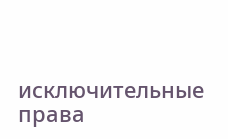исключительные права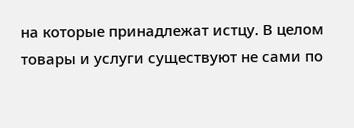на которые принадлежат истцу. В целом товары и услуги существуют не сами по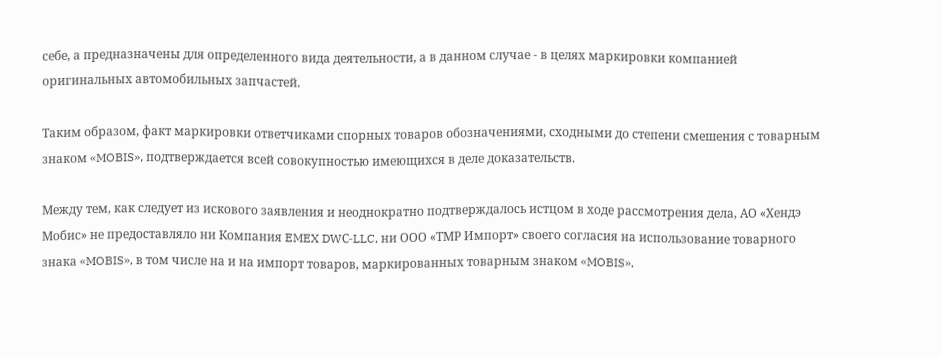себе, а предназначены для определенного вида деятельности, а в данном случае - в целях маркировки компанией оригинальных автомобильных запчастей.

Таким образом, факт маркировки ответчиками спорных товаров обозначениями, сходными до степени смешения с товарным знаком «MOBIS», подтверждается всей совокупностью имеющихся в деле доказательств.

Между тем, как следует из искового заявления и неоднократно подтверждалось истцом в ходе рассмотрения дела, АО «Хендэ Мобис» не предоставляло ни Компания EMEX DWС-LLC, ни ООО «ТМР Импорт» своего согласия на использование товарного знака «MOBIS», в том числе на и на импорт товаров, маркированных товарным знаком «MOBIS».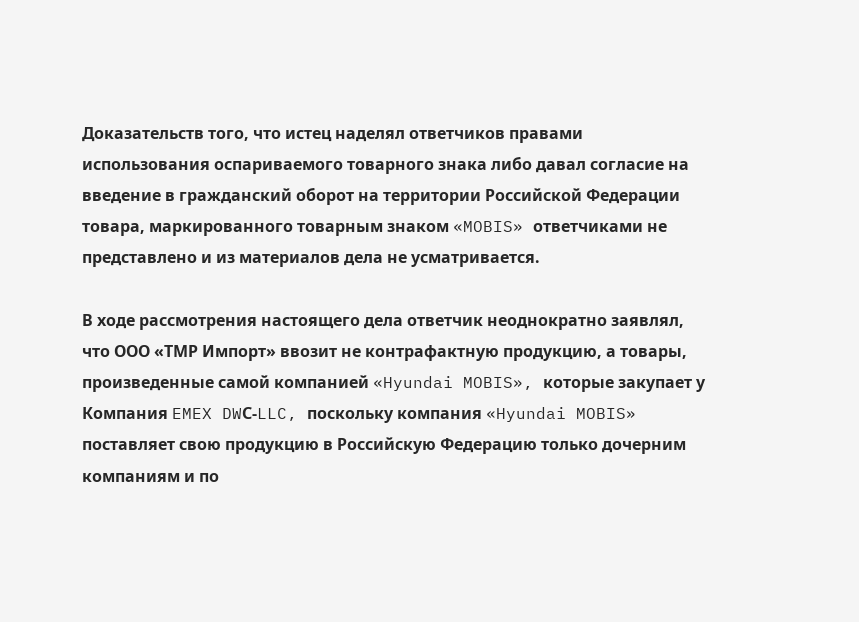Доказательств того, что истец наделял ответчиков правами использования оспариваемого товарного знака либо давал согласие на введение в гражданский оборот на территории Российской Федерации товара, маркированного товарным знаком «MOBIS» ответчиками не представлено и из материалов дела не усматривается.

В ходе рассмотрения настоящего дела ответчик неоднократно заявлял, что ООО «ТМР Импорт» ввозит не контрафактную продукцию, а товары, произведенные самой компанией «Hyundai MOBIS», которые закупает у Компания EMEX DWС-LLC, поскольку компания «Hyundai MOBIS» поставляет свою продукцию в Российскую Федерацию только дочерним компаниям и по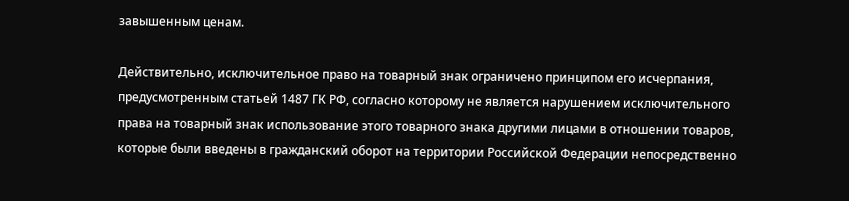завышенным ценам.

Действительно, исключительное право на товарный знак ограничено принципом его исчерпания, предусмотренным статьей 1487 ГК РФ, согласно которому не является нарушением исключительного права на товарный знак использование этого товарного знака другими лицами в отношении товаров, которые были введены в гражданский оборот на территории Российской Федерации непосредственно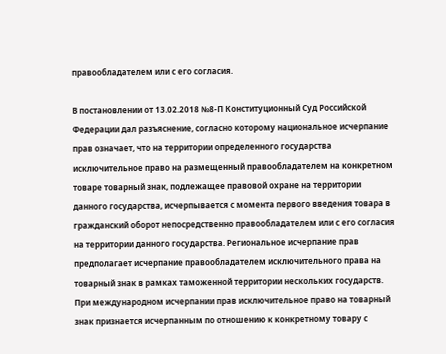правообладателем или с его согласия.

В постановлении от 13.02.2018 №8-П Конституционный Суд Российской Федерации дал разъяснение, согласно которому национальное исчерпание прав означает, что на территории определенного государства исключительное право на размещенный правообладателем на конкретном товаре товарный знак, подлежащее правовой охране на территории данного государства, исчерпывается с момента первого введения товара в гражданский оборот непосредственно правообладателем или с его согласия на территории данного государства. Региональное исчерпание прав предполагает исчерпание правообладателем исключительного права на товарный знак в рамках таможенной территории нескольких государств. При международном исчерпании прав исключительное право на товарный знак признается исчерпанным по отношению к конкретному товару с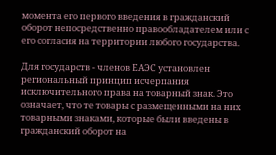момента его первого введения в гражданский оборот непосредственно правообладателем или с его согласия на территории любого государства.

Для государств - членов ЕАЭС установлен региональный принцип исчерпания исключительного права на товарный знак. Это означает, что те товары с размещенными на них товарными знаками, которые были введены в гражданский оборот на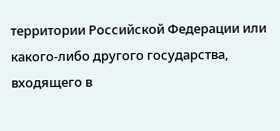территории Российской Федерации или какого-либо другого государства, входящего в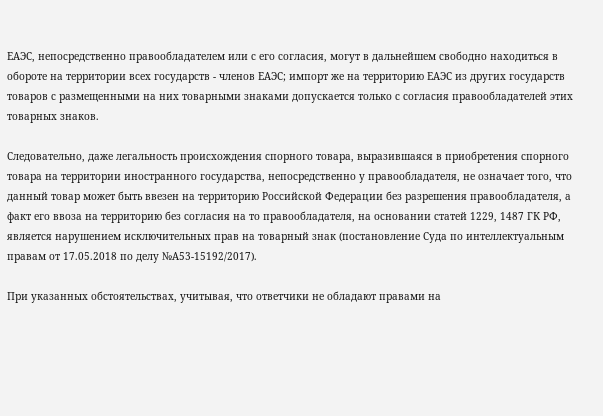ЕАЭС, непосредственно правообладателем или с его согласия, могут в дальнейшем свободно находиться в обороте на территории всех государств - членов ЕАЭС; импорт же на территорию ЕАЭС из других государств товаров с размещенными на них товарными знаками допускается только с согласия правообладателей этих товарных знаков.

Следовательно, даже легальность происхождения спорного товара, выразившаяся в приобретения спорного товара на территории иностранного государства, непосредственно у правообладателя, не означает того, что данный товар может быть ввезен на территорию Российской Федерации без разрешения правообладателя, а факт его ввоза на территорию без согласия на то правообладателя, на основании статей 1229, 1487 ГК РФ, является нарушением исключительных прав на товарный знак (постановление Суда по интеллектуальным правам от 17.05.2018 по делу №А53-15192/2017).

При указанных обстоятельствах, учитывая, что ответчики не обладают правами на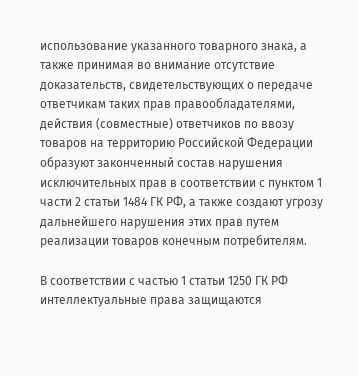использование указанного товарного знака, а также принимая во внимание отсутствие доказательств, свидетельствующих о передаче ответчикам таких прав правообладателями, действия (совместные) ответчиков по ввозу товаров на территорию Российской Федерации образуют законченный состав нарушения исключительных прав в соответствии с пунктом 1 части 2 статьи 1484 ГК РФ, а также создают угрозу дальнейшего нарушения этих прав путем реализации товаров конечным потребителям.

В соответствии с частью 1 статьи 1250 ГК РФ интеллектуальные права защищаются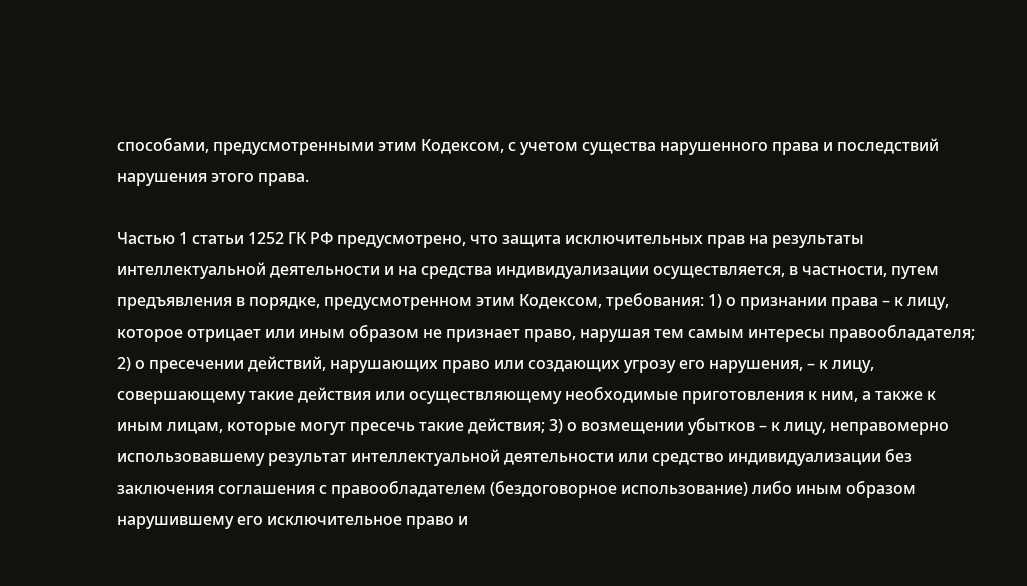способами, предусмотренными этим Кодексом, с учетом существа нарушенного права и последствий нарушения этого права.

Частью 1 статьи 1252 ГК РФ предусмотрено, что защита исключительных прав на результаты интеллектуальной деятельности и на средства индивидуализации осуществляется, в частности, путем предъявления в порядке, предусмотренном этим Кодексом, требования: 1) о признании права – к лицу, которое отрицает или иным образом не признает право, нарушая тем самым интересы правообладателя; 2) о пресечении действий, нарушающих право или создающих угрозу его нарушения, – к лицу, совершающему такие действия или осуществляющему необходимые приготовления к ним, а также к иным лицам, которые могут пресечь такие действия; 3) о возмещении убытков – к лицу, неправомерно использовавшему результат интеллектуальной деятельности или средство индивидуализации без заключения соглашения с правообладателем (бездоговорное использование) либо иным образом нарушившему его исключительное право и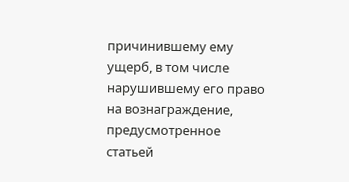причинившему ему ущерб, в том числе нарушившему его право на вознаграждение, предусмотренное статьей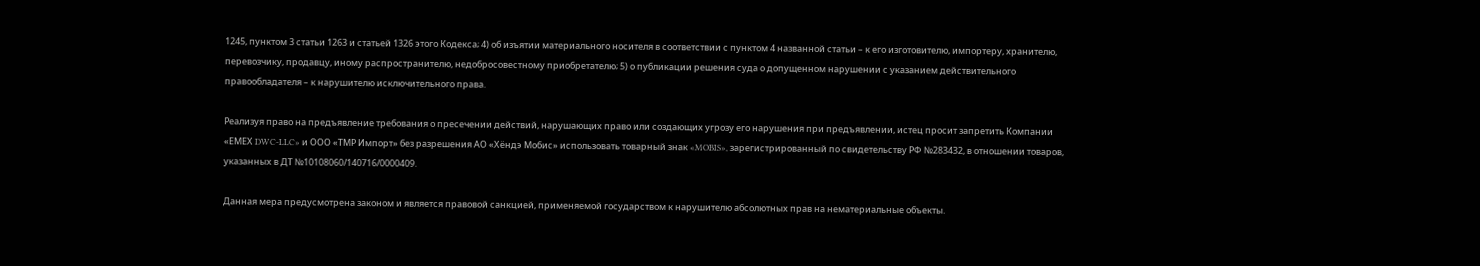1245, пунктом 3 статьи 1263 и статьей 1326 этого Кодекса; 4) об изъятии материального носителя в соответствии с пунктом 4 названной статьи – к его изготовителю, импортеру, хранителю, перевозчику, продавцу, иному распространителю, недобросовестному приобретателю; 5) о публикации решения суда о допущенном нарушении с указанием действительного правообладателя – к нарушителю исключительного права.

Реализуя право на предъявление требования о пресечении действий, нарушающих право или создающих угрозу его нарушения при предъявлении, истец просит запретить Компании «ЕМЕХ DWC-LLC» и ООО «ТМР Импорт» без разрешения АО «Хёндэ Мобис» использовать товарный знак «MOBIS», зарегистрированный по свидетельству РФ №283432, в отношении товаров, указанных в ДТ №10108060/140716/0000409.

Данная мера предусмотрена законом и является правовой санкцией, применяемой государством к нарушителю абсолютных прав на нематериальные объекты.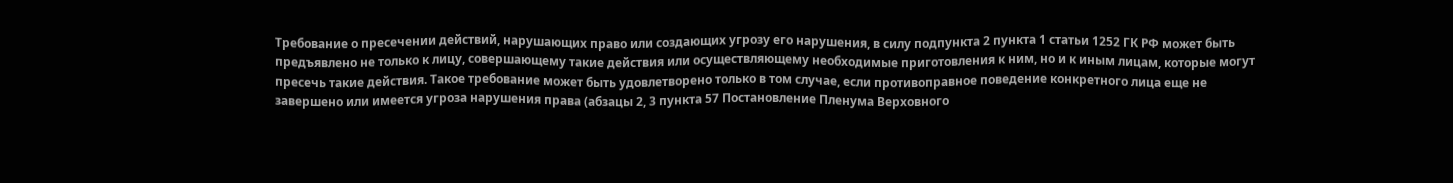Требование о пресечении действий, нарушающих право или создающих угрозу его нарушения, в силу подпункта 2 пункта 1 статьи 1252 ГК РФ может быть предъявлено не только к лицу, совершающему такие действия или осуществляющему необходимые приготовления к ним, но и к иным лицам, которые могут пресечь такие действия. Такое требование может быть удовлетворено только в том случае, если противоправное поведение конкретного лица еще не завершено или имеется угроза нарушения права (абзацы 2, 3 пункта 57 Постановление Пленума Верховного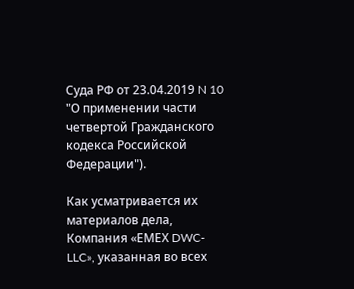Суда РФ от 23.04.2019 N 10 "О применении части четвертой Гражданского кодекса Российской Федерации").

Как усматривается их материалов дела, Компания «ЕМЕХ DWC-LLC», указанная во всех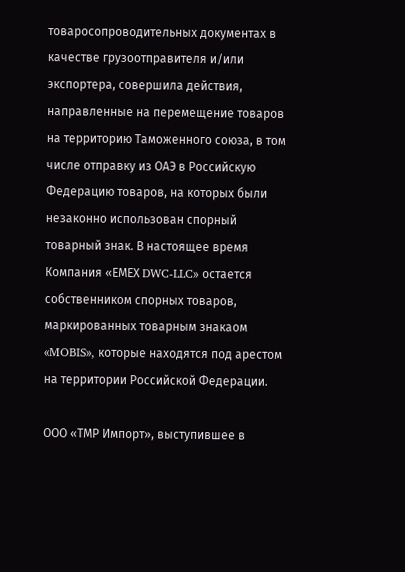товаросопроводительных документах в качестве грузоотправителя и/или экспортера, совершила действия, направленные на перемещение товаров на территорию Таможенного союза, в том числе отправку из ОАЭ в Российскую Федерацию товаров, на которых были незаконно использован спорный товарный знак. В настоящее время Компания «ЕМЕХ DWC-LLC» остается собственником спорных товаров, маркированных товарным знакаом «MOBIS», которые находятся под арестом на территории Российской Федерации.

ООО «ТМР Импорт», выступившее в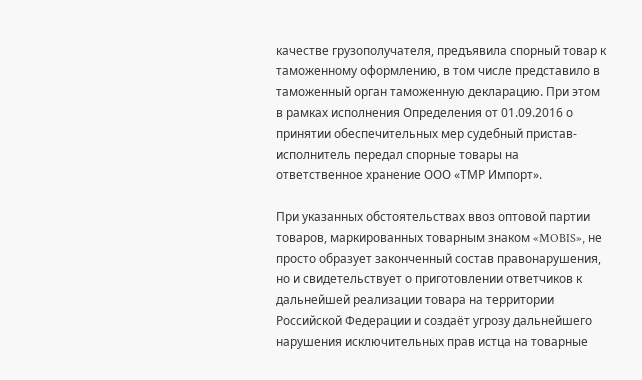качестве грузополучателя, предъявила спорный товар к таможенному оформлению, в том числе представило в таможенный орган таможенную декларацию. При этом в рамках исполнения Определения от 01.09.2016 о принятии обеспечительных мер судебный пристав-исполнитель передал спорные товары на ответственное хранение ООО «ТМР Импорт».

При указанных обстоятельствах ввоз оптовой партии товаров, маркированных товарным знаком «MOBIS», не просто образует законченный состав правонарушения, но и свидетельствует о приготовлении ответчиков к дальнейшей реализации товара на территории Российской Федерации и создаёт угрозу дальнейшего нарушения исключительных прав истца на товарные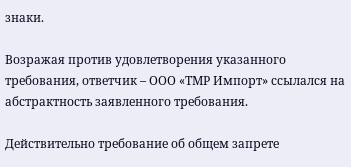знаки.

Возражая против удовлетворения указанного требования, ответчик – ООО «ТМР Импорт» ссылался на абстрактность заявленного требования.

Действительно требование об общем запрете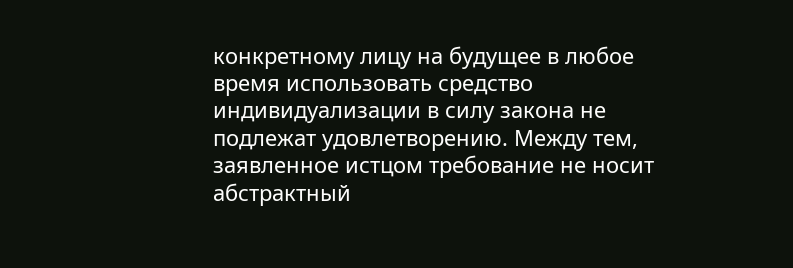конкретному лицу на будущее в любое время использовать средство индивидуализации в силу закона не подлежат удовлетворению. Между тем, заявленное истцом требование не носит абстрактный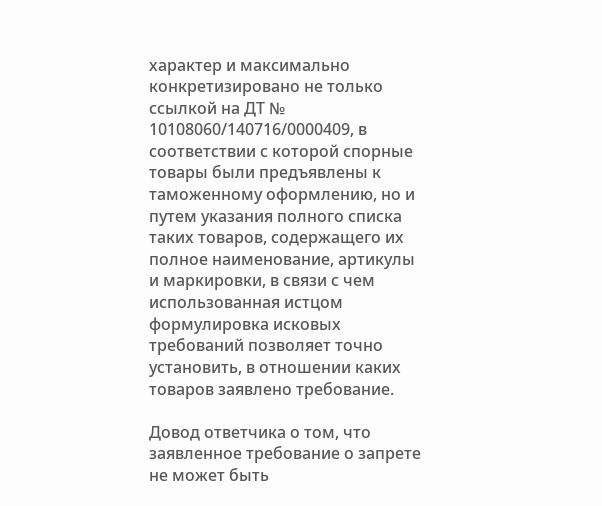характер и максимально конкретизировано не только ссылкой на ДТ № 10108060/140716/0000409, в соответствии с которой спорные товары были предъявлены к таможенному оформлению, но и путем указания полного списка таких товаров, содержащего их полное наименование, артикулы и маркировки, в связи с чем использованная истцом формулировка исковых требований позволяет точно установить, в отношении каких товаров заявлено требование.

Довод ответчика о том, что заявленное требование о запрете не может быть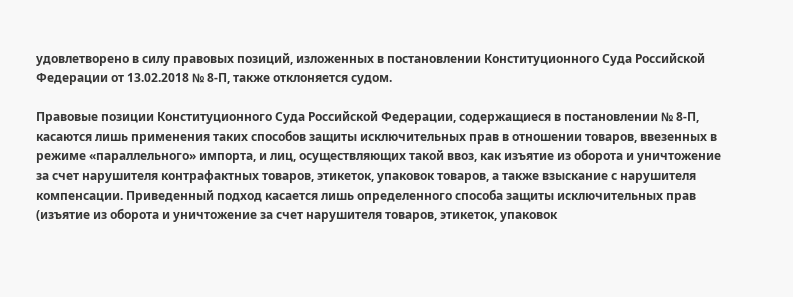удовлетворено в силу правовых позиций, изложенных в постановлении Конституционного Суда Российской Федерации от 13.02.2018 № 8-П, также отклоняется судом.

Правовые позиции Конституционного Суда Российской Федерации, содержащиеся в постановлении № 8-П, касаются лишь применения таких способов защиты исключительных прав в отношении товаров, ввезенных в режиме «параллельного» импорта, и лиц, осуществляющих такой ввоз, как изъятие из оборота и уничтожение за счет нарушителя контрафактных товаров, этикеток, упаковок товаров, а также взыскание с нарушителя компенсации. Приведенный подход касается лишь определенного способа защиты исключительных прав (изъятие из оборота и уничтожение за счет нарушителя товаров, этикеток, упаковок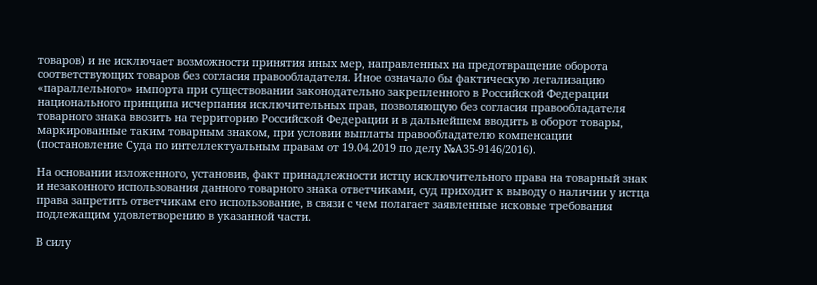товаров) и не исключает возможности принятия иных мер, направленных на предотвращение оборота соответствующих товаров без согласия правообладателя. Иное означало бы фактическую легализацию «параллельного» импорта при существовании законодательно закрепленного в Российской Федерации национального принципа исчерпания исключительных прав, позволяющую без согласия правообладателя товарного знака ввозить на территорию Российской Федерации и в дальнейшем вводить в оборот товары, маркированные таким товарным знаком, при условии выплаты правообладателю компенсации (постановление Суда по интеллектуальным правам от 19.04.2019 по делу №А35-9146/2016).

На основании изложенного, установив, факт принадлежности истцу исключительного права на товарный знак и незаконного использования данного товарного знака ответчиками, суд приходит к выводу о наличии у истца права запретить ответчикам его использование, в связи с чем полагает заявленные исковые требования подлежащим удовлетворению в указанной части.

В силу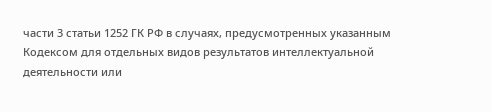части 3 статьи 1252 ГК РФ в случаях, предусмотренных указанным Кодексом для отдельных видов результатов интеллектуальной деятельности или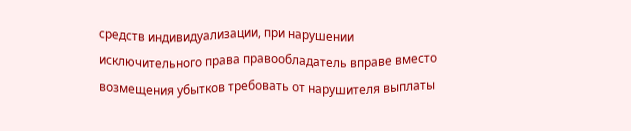средств индивидуализации, при нарушении исключительного права правообладатель вправе вместо возмещения убытков требовать от нарушителя выплаты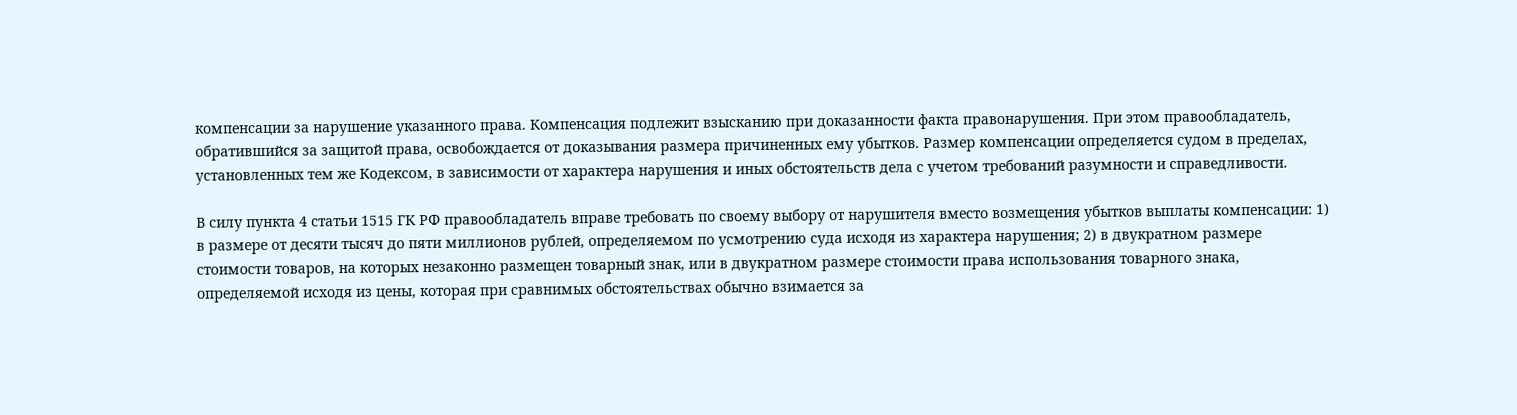компенсации за нарушение указанного права. Компенсация подлежит взысканию при доказанности факта правонарушения. При этом правообладатель, обратившийся за защитой права, освобождается от доказывания размера причиненных ему убытков. Размер компенсации определяется судом в пределах, установленных тем же Кодексом, в зависимости от характера нарушения и иных обстоятельств дела с учетом требований разумности и справедливости.

В силу пункта 4 статьи 1515 ГК РФ правообладатель вправе требовать по своему выбору от нарушителя вместо возмещения убытков выплаты компенсации: 1) в размере от десяти тысяч до пяти миллионов рублей, определяемом по усмотрению суда исходя из характера нарушения; 2) в двукратном размере стоимости товаров, на которых незаконно размещен товарный знак, или в двукратном размере стоимости права использования товарного знака, определяемой исходя из цены, которая при сравнимых обстоятельствах обычно взимается за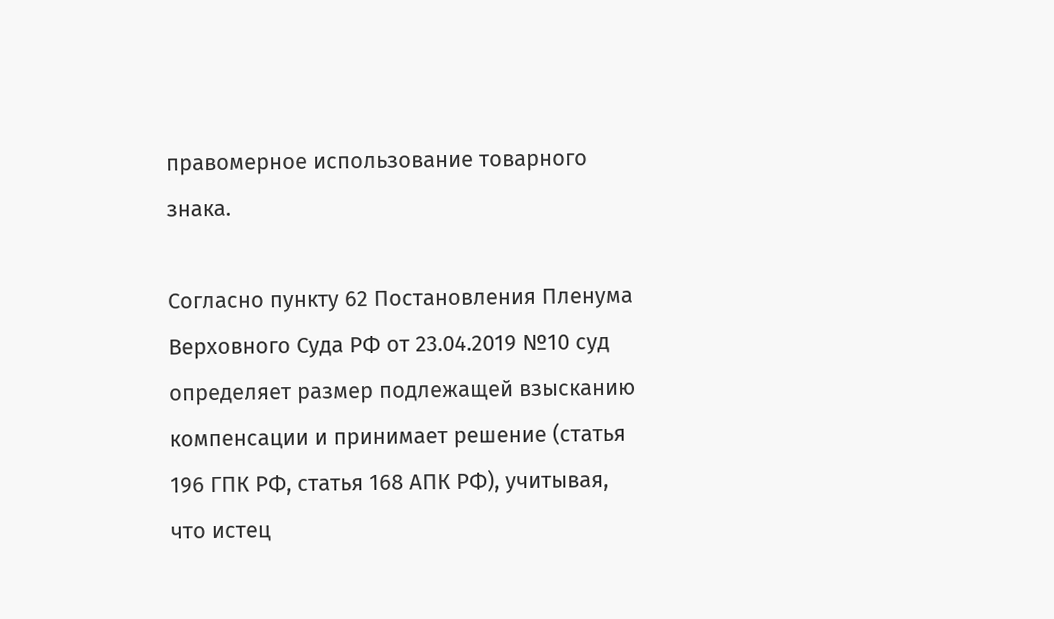правомерное использование товарного знака.

Согласно пункту 62 Постановления Пленума Верховного Суда РФ от 23.04.2019 №10 суд определяет размер подлежащей взысканию компенсации и принимает решение (статья 196 ГПК РФ, статья 168 АПК РФ), учитывая, что истец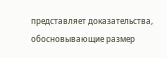представляет доказательства, обосновывающие размер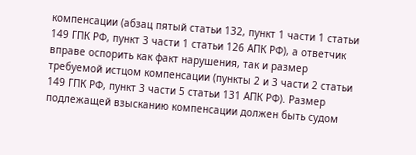компенсации (абзац пятый статьи 132, пункт 1 части 1 статьи 149 ГПК РФ, пункт 3 части 1 статьи 126 АПК РФ), а ответчик вправе оспорить как факт нарушения, так и размер требуемой истцом компенсации (пункты 2 и 3 части 2 статьи 149 ГПК РФ, пункт 3 части 5 статьи 131 АПК РФ). Размер подлежащей взысканию компенсации должен быть судом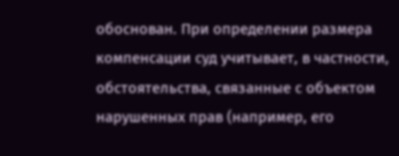обоснован. При определении размера компенсации суд учитывает, в частности, обстоятельства, связанные с объектом нарушенных прав (например, его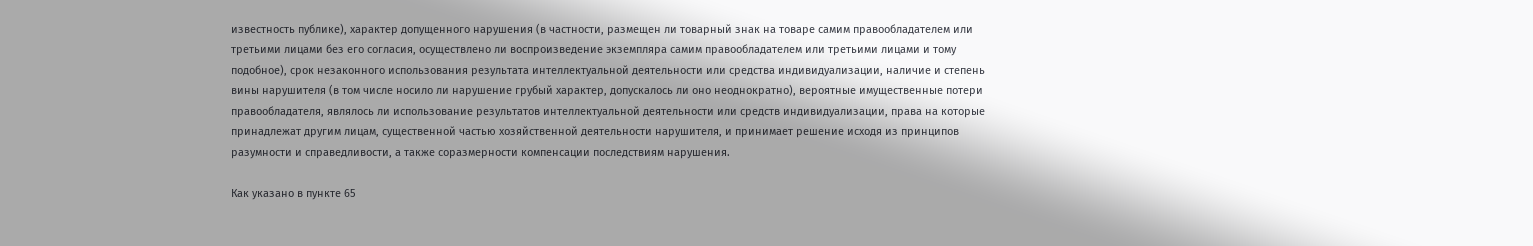известность публике), характер допущенного нарушения (в частности, размещен ли товарный знак на товаре самим правообладателем или третьими лицами без его согласия, осуществлено ли воспроизведение экземпляра самим правообладателем или третьими лицами и тому подобное), срок незаконного использования результата интеллектуальной деятельности или средства индивидуализации, наличие и степень вины нарушителя (в том числе носило ли нарушение грубый характер, допускалось ли оно неоднократно), вероятные имущественные потери правообладателя, являлось ли использование результатов интеллектуальной деятельности или средств индивидуализации, права на которые принадлежат другим лицам, существенной частью хозяйственной деятельности нарушителя, и принимает решение исходя из принципов разумности и справедливости, а также соразмерности компенсации последствиям нарушения.

Как указано в пункте 65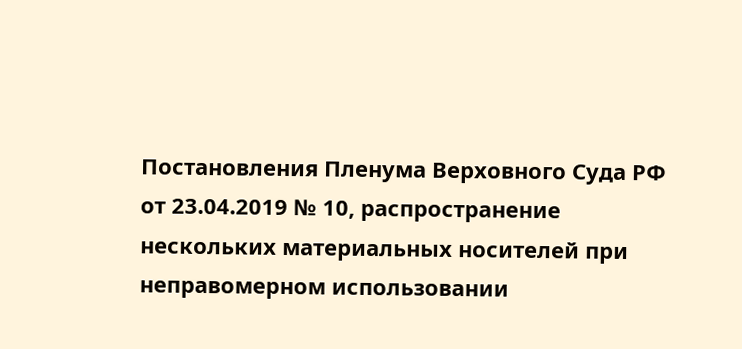Постановления Пленума Верховного Суда РФ от 23.04.2019 № 10, распространение нескольких материальных носителей при неправомерном использовании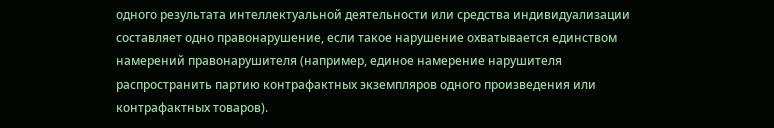одного результата интеллектуальной деятельности или средства индивидуализации составляет одно правонарушение, если такое нарушение охватывается единством намерений правонарушителя (например, единое намерение нарушителя распространить партию контрафактных экземпляров одного произведения или контрафактных товаров).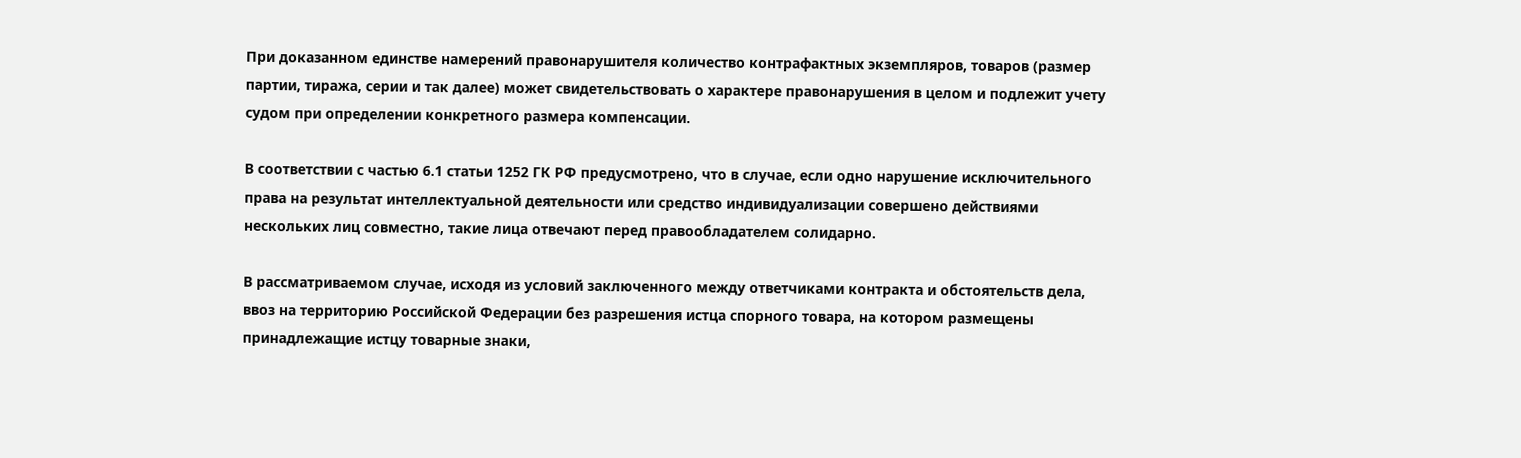При доказанном единстве намерений правонарушителя количество контрафактных экземпляров, товаров (размер партии, тиража, серии и так далее) может свидетельствовать о характере правонарушения в целом и подлежит учету судом при определении конкретного размера компенсации.

В соответствии с частью 6.1 статьи 1252 ГК РФ предусмотрено, что в случае, если одно нарушение исключительного права на результат интеллектуальной деятельности или средство индивидуализации совершено действиями нескольких лиц совместно, такие лица отвечают перед правообладателем солидарно.

В рассматриваемом случае, исходя из условий заключенного между ответчиками контракта и обстоятельств дела, ввоз на территорию Российской Федерации без разрешения истца спорного товара, на котором размещены принадлежащие истцу товарные знаки,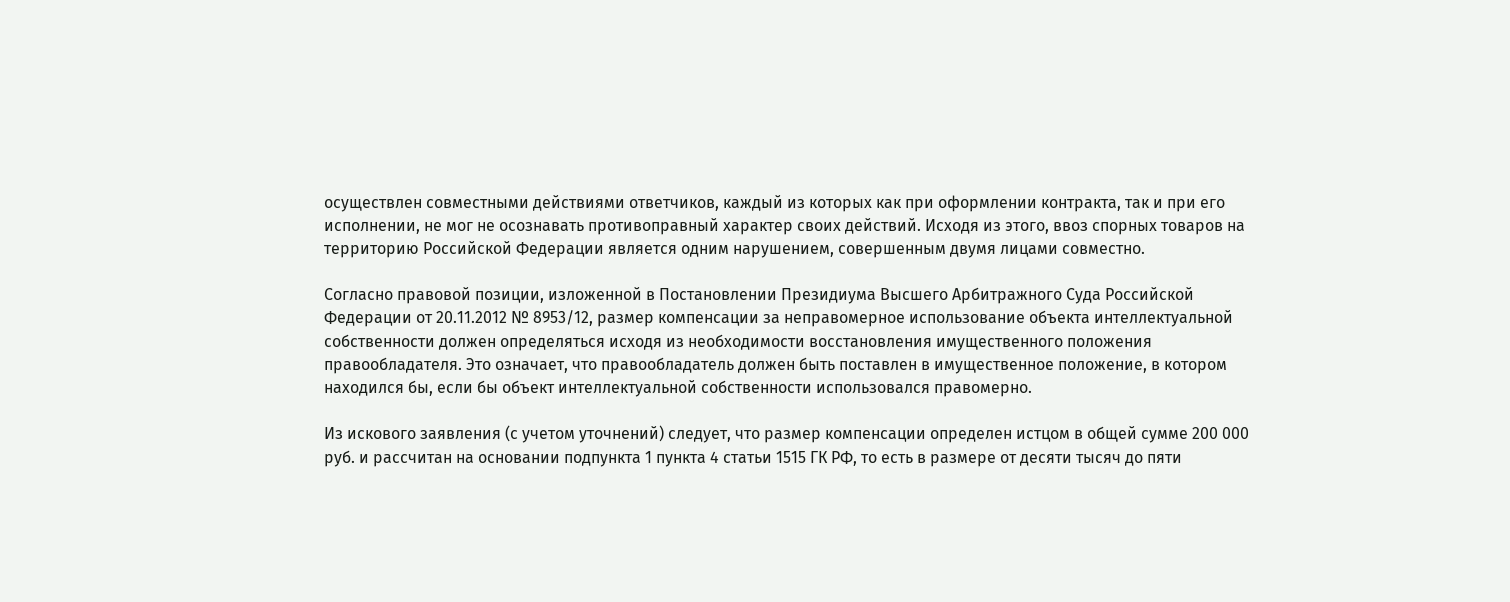осуществлен совместными действиями ответчиков, каждый из которых как при оформлении контракта, так и при его исполнении, не мог не осознавать противоправный характер своих действий. Исходя из этого, ввоз спорных товаров на территорию Российской Федерации является одним нарушением, совершенным двумя лицами совместно.

Согласно правовой позиции, изложенной в Постановлении Президиума Высшего Арбитражного Суда Российской Федерации от 20.11.2012 № 8953/12, размер компенсации за неправомерное использование объекта интеллектуальной собственности должен определяться исходя из необходимости восстановления имущественного положения правообладателя. Это означает, что правообладатель должен быть поставлен в имущественное положение, в котором находился бы, если бы объект интеллектуальной собственности использовался правомерно.

Из искового заявления (с учетом уточнений) следует, что размер компенсации определен истцом в общей сумме 200 000 руб. и рассчитан на основании подпункта 1 пункта 4 статьи 1515 ГК РФ, то есть в размере от десяти тысяч до пяти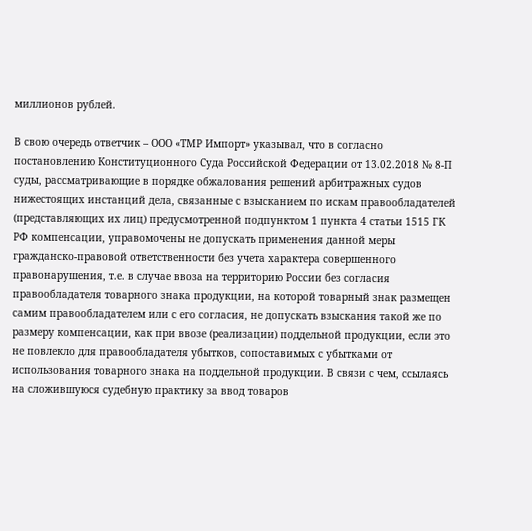миллионов рублей.

В свою очередь ответчик – ООО «ТМР Импорт» указывал, что в согласно постановлению Конституционного Суда Российской Федерации от 13.02.2018 № 8-П суды, рассматривающие в порядке обжалования решений арбитражных судов нижестоящих инстанций дела, связанные с взысканием по искам правообладателей (представляющих их лиц) предусмотренной подпунктом 1 пункта 4 статьи 1515 ГК РФ компенсации, управомочены не допускать применения данной меры гражданско-правовой ответственности без учета характера совершенного правонарушения, т.е. в случае ввоза на территорию России без согласия правообладателя товарного знака продукции, на которой товарный знак размещен самим правообладателем или с его согласия, не допускать взыскания такой же по размеру компенсации, как при ввозе (реализации) поддельной продукции, если это не повлекло для правообладателя убытков, сопоставимых с убытками от использования товарного знака на поддельной продукции. В связи с чем, ссылаясь на сложившуюся судебную практику за ввод товаров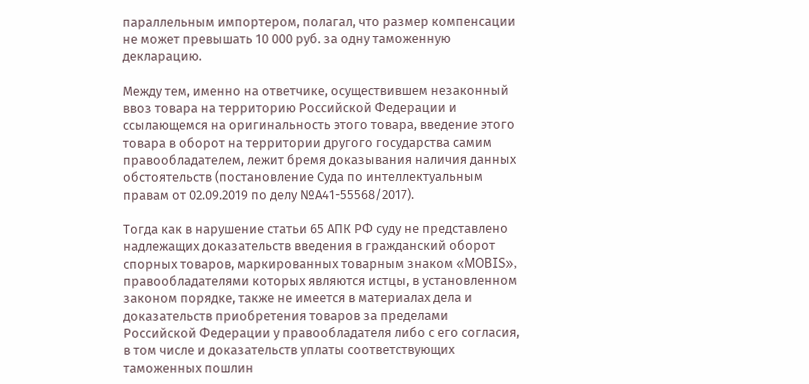параллельным импортером, полагал, что размер компенсации не может превышать 10 000 руб. за одну таможенную декларацию.

Между тем, именно на ответчике, осуществившем незаконный ввоз товара на территорию Российской Федерации и ссылающемся на оригинальность этого товара, введение этого товара в оборот на территории другого государства самим правообладателем, лежит бремя доказывания наличия данных обстоятельств (постановление Суда по интеллектуальным правам от 02.09.2019 по делу №А41-55568/2017).

Тогда как в нарушение статьи 65 АПК РФ суду не представлено надлежащих доказательств введения в гражданский оборот спорных товаров, маркированных товарным знаком «MOBIS», правообладателями которых являются истцы, в установленном законом порядке, также не имеется в материалах дела и доказательств приобретения товаров за пределами Российской Федерации у правообладателя либо с его согласия, в том числе и доказательств уплаты соответствующих таможенных пошлин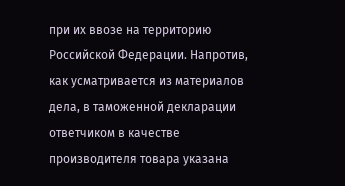при их ввозе на территорию Российской Федерации. Напротив, как усматривается из материалов дела, в таможенной декларации ответчиком в качестве производителя товара указана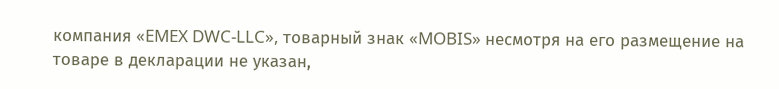компания «EMEX DWC-LLC», товарный знак «MOBIS» несмотря на его размещение на товаре в декларации не указан,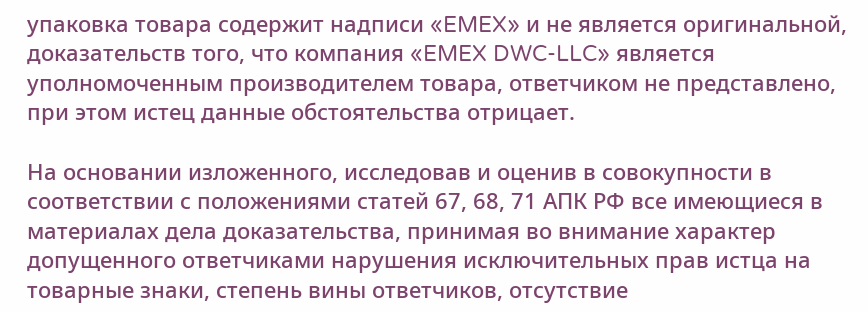упаковка товара содержит надписи «EMEX» и не является оригинальной, доказательств того, что компания «EMEX DWC-LLC» является уполномоченным производителем товара, ответчиком не представлено, при этом истец данные обстоятельства отрицает.

На основании изложенного, исследовав и оценив в совокупности в соответствии с положениями статей 67, 68, 71 АПК РФ все имеющиеся в материалах дела доказательства, принимая во внимание характер допущенного ответчиками нарушения исключительных прав истца на товарные знаки, степень вины ответчиков, отсутствие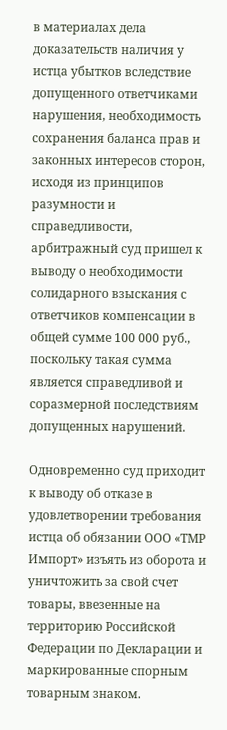в материалах дела доказательств наличия у истца убытков вследствие допущенного ответчиками нарушения, необходимость сохранения баланса прав и законных интересов сторон, исходя из принципов разумности и справедливости, арбитражный суд пришел к выводу о необходимости солидарного взыскания с ответчиков компенсации в общей сумме 100 000 руб., поскольку такая сумма является справедливой и соразмерной последствиям допущенных нарушений.

Одновременно суд приходит к выводу об отказе в удовлетворении требования истца об обязании ООО «ТМР Импорт» изъять из оборота и уничтожить за свой счет товары, ввезенные на территорию Российской Федерации по Декларации и маркированные спорным товарным знаком.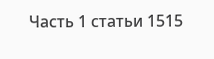Часть 1 статьи 1515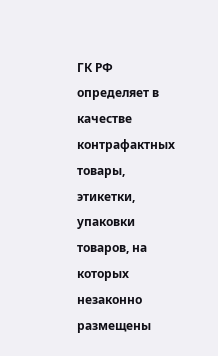ГК РФ определяет в качестве контрафактных товары, этикетки, упаковки товаров, на которых незаконно размещены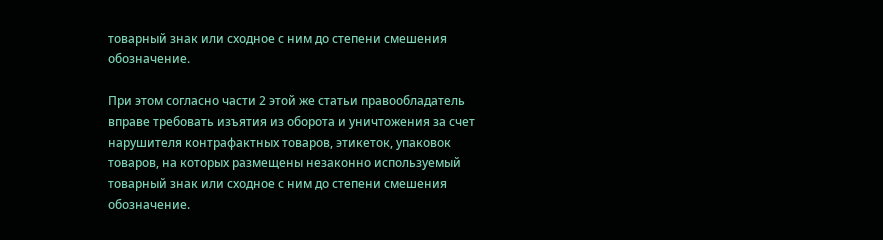товарный знак или сходное с ним до степени смешения обозначение.

При этом согласно части 2 этой же статьи правообладатель вправе требовать изъятия из оборота и уничтожения за счет нарушителя контрафактных товаров, этикеток, упаковок товаров, на которых размещены незаконно используемый товарный знак или сходное с ним до степени смешения обозначение.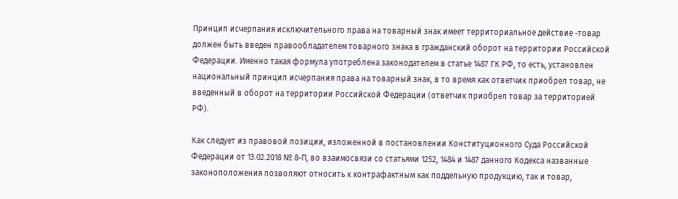Принцип исчерпания исключительного права на товарный знак имеет территориальное действие -товар должен быть введен правообладателем товарного знака в гражданский оборот на территории Российской Федерации. Именно такая формула употреблена законодателем в статье 1487 ГК РФ, то есть, установлен национальный принцип исчерпания права на товарный знак, в то время как ответчик приобрел товар, не введенный в оборот на территории Российской Федерации (ответчик приобрел товар за территорией РФ).

Как следует из правовой позиции, изложенной в постановлении Конституционного Суда Российской Федерации от 13.02.2018 № 8-П, во взаимосвязи со статьями 1252, 1484 и 1487 данного Кодекса названные законоположения позволяют относить к контрафактным как поддельную продукцию, так и товар,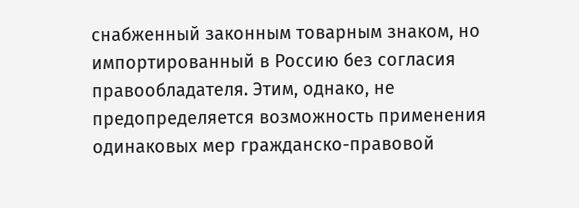снабженный законным товарным знаком, но импортированный в Россию без согласия правообладателя. Этим, однако, не предопределяется возможность применения одинаковых мер гражданско-правовой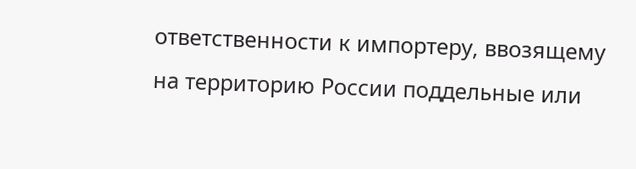ответственности к импортеру, ввозящему на территорию России поддельные или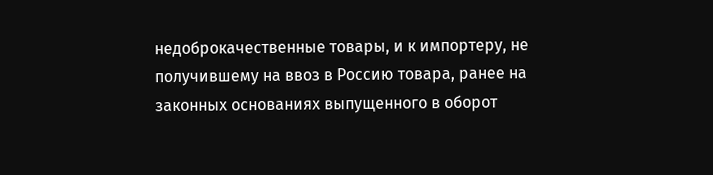недоброкачественные товары, и к импортеру, не получившему на ввоз в Россию товара, ранее на законных основаниях выпущенного в оборот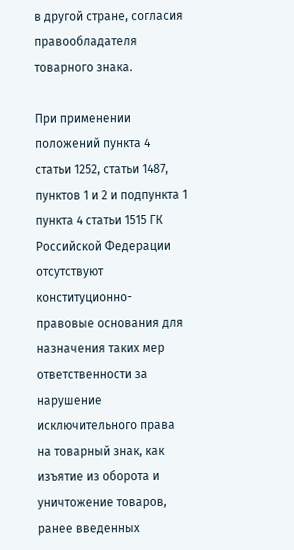в другой стране, согласия правообладателя товарного знака.

При применении положений пункта 4 статьи 1252, статьи 1487, пунктов 1 и 2 и подпункта 1 пункта 4 статьи 1515 ГК Российской Федерации отсутствуют конституционно-правовые основания для назначения таких мер ответственности за нарушение исключительного права на товарный знак, как изъятие из оборота и уничтожение товаров, ранее введенных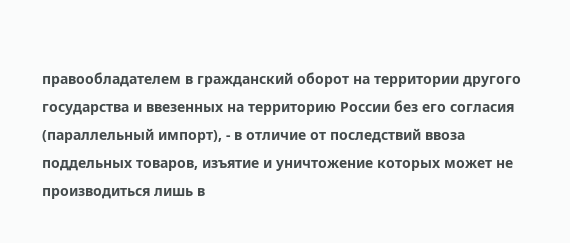правообладателем в гражданский оборот на территории другого государства и ввезенных на территорию России без его согласия (параллельный импорт), - в отличие от последствий ввоза поддельных товаров, изъятие и уничтожение которых может не производиться лишь в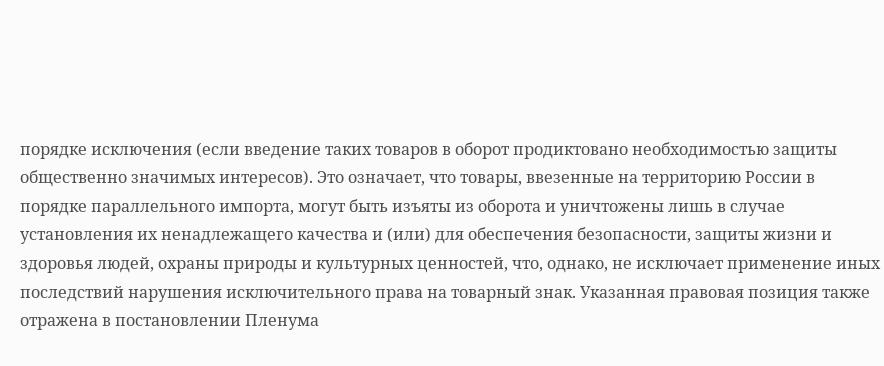порядке исключения (если введение таких товаров в оборот продиктовано необходимостью защиты общественно значимых интересов). Это означает, что товары, ввезенные на территорию России в порядке параллельного импорта, могут быть изъяты из оборота и уничтожены лишь в случае установления их ненадлежащего качества и (или) для обеспечения безопасности, защиты жизни и здоровья людей, охраны природы и культурных ценностей, что, однако, не исключает применение иных последствий нарушения исключительного права на товарный знак. Указанная правовая позиция также отражена в постановлении Пленума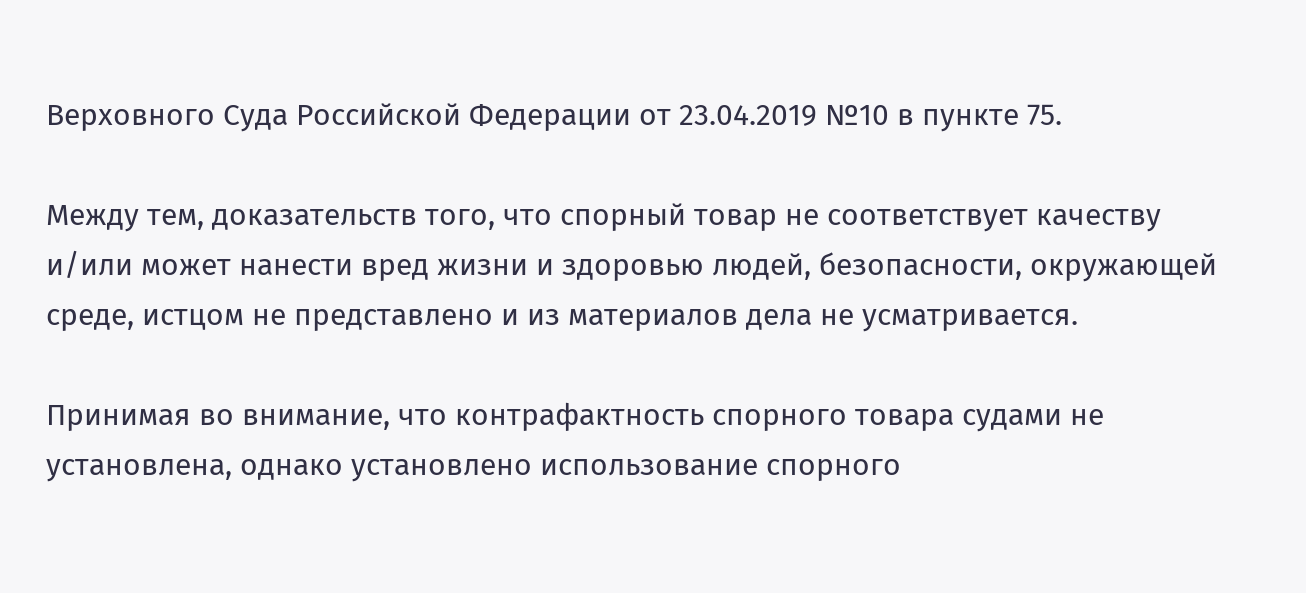Верховного Суда Российской Федерации от 23.04.2019 №10 в пункте 75.

Между тем, доказательств того, что спорный товар не соответствует качеству и/или может нанести вред жизни и здоровью людей, безопасности, окружающей среде, истцом не представлено и из материалов дела не усматривается.

Принимая во внимание, что контрафактность спорного товара судами не установлена, однако установлено использование спорного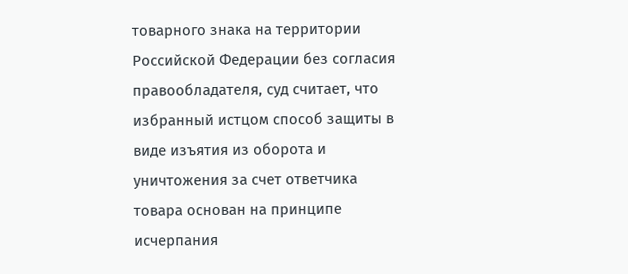товарного знака на территории Российской Федерации без согласия правообладателя, суд считает, что избранный истцом способ защиты в виде изъятия из оборота и уничтожения за счет ответчика товара основан на принципе исчерпания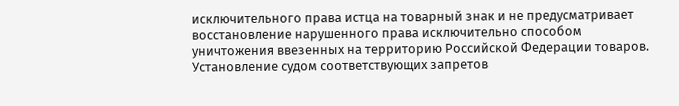исключительного права истца на товарный знак и не предусматривает восстановление нарушенного права исключительно способом уничтожения ввезенных на территорию Российской Федерации товаров. Установление судом соответствующих запретов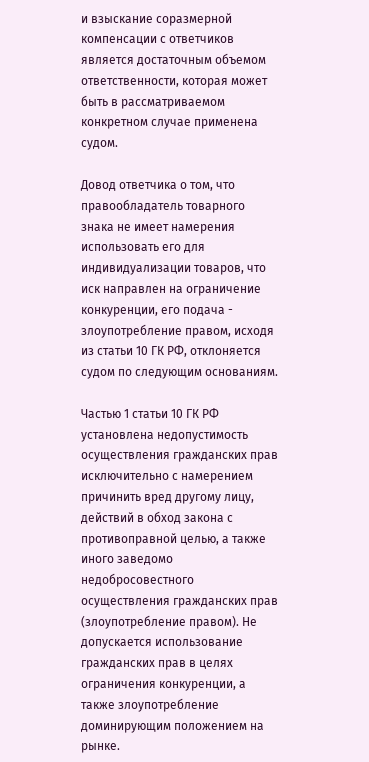и взыскание соразмерной компенсации с ответчиков является достаточным объемом ответственности, которая может быть в рассматриваемом конкретном случае применена судом.

Довод ответчика о том, что правообладатель товарного знака не имеет намерения использовать его для индивидуализации товаров, что иск направлен на ограничение конкуренции, его подача - злоупотребление правом, исходя из статьи 10 ГК РФ, отклоняется судом по следующим основаниям.

Частью 1 статьи 10 ГК РФ установлена недопустимость осуществления гражданских прав исключительно с намерением причинить вред другому лицу, действий в обход закона с противоправной целью, а также иного заведомо недобросовестного осуществления гражданских прав (злоупотребление правом). Не допускается использование гражданских прав в целях ограничения конкуренции, а также злоупотребление доминирующим положением на рынке.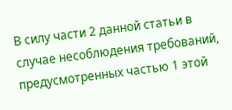В силу части 2 данной статьи в случае несоблюдения требований, предусмотренных частью 1 этой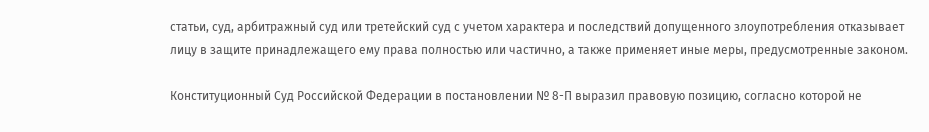статьи, суд, арбитражный суд или третейский суд с учетом характера и последствий допущенного злоупотребления отказывает лицу в защите принадлежащего ему права полностью или частично, а также применяет иные меры, предусмотренные законом.

Конституционный Суд Российской Федерации в постановлении № 8-П выразил правовую позицию, согласно которой не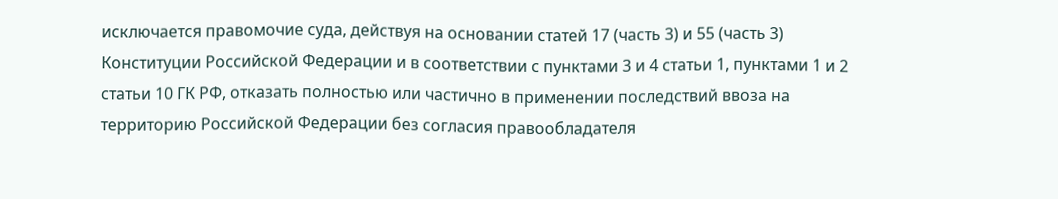исключается правомочие суда, действуя на основании статей 17 (часть 3) и 55 (часть 3) Конституции Российской Федерации и в соответствии с пунктами 3 и 4 статьи 1, пунктами 1 и 2 статьи 10 ГК РФ, отказать полностью или частично в применении последствий ввоза на территорию Российской Федерации без согласия правообладателя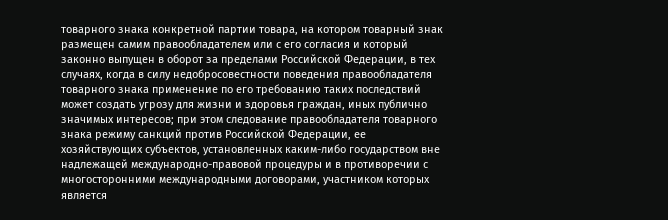товарного знака конкретной партии товара, на котором товарный знак размещен самим правообладателем или с его согласия и который законно выпущен в оборот за пределами Российской Федерации, в тех случаях, когда в силу недобросовестности поведения правообладателя товарного знака применение по его требованию таких последствий может создать угрозу для жизни и здоровья граждан, иных публично значимых интересов; при этом следование правообладателя товарного знака режиму санкций против Российской Федерации, ее хозяйствующих субъектов, установленных каким-либо государством вне надлежащей международно-правовой процедуры и в противоречии с многосторонними международными договорами, участником которых является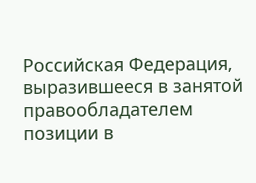Российская Федерация, выразившееся в занятой правообладателем позиции в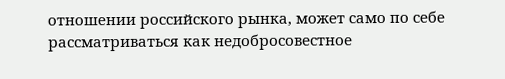отношении российского рынка, может само по себе рассматриваться как недобросовестное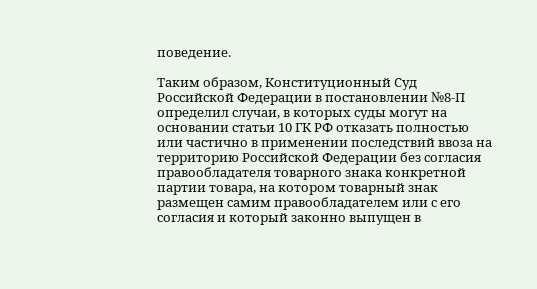поведение.

Таким образом, Конституционный Суд Российской Федерации в постановлении №8-П определил случаи, в которых суды могут на основании статьи 10 ГК РФ отказать полностью или частично в применении последствий ввоза на территорию Российской Федерации без согласия правообладателя товарного знака конкретной партии товара, на котором товарный знак размещен самим правообладателем или с его согласия и который законно выпущен в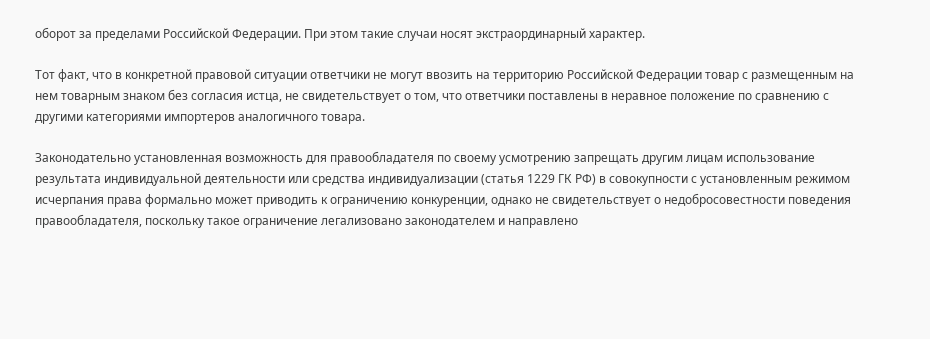оборот за пределами Российской Федерации. При этом такие случаи носят экстраординарный характер.

Тот факт, что в конкретной правовой ситуации ответчики не могут ввозить на территорию Российской Федерации товар с размещенным на нем товарным знаком без согласия истца, не свидетельствует о том, что ответчики поставлены в неравное положение по сравнению с другими категориями импортеров аналогичного товара.

Законодательно установленная возможность для правообладателя по своему усмотрению запрещать другим лицам использование результата индивидуальной деятельности или средства индивидуализации (статья 1229 ГК РФ) в совокупности с установленным режимом исчерпания права формально может приводить к ограничению конкуренции, однако не свидетельствует о недобросовестности поведения правообладателя, поскольку такое ограничение легализовано законодателем и направлено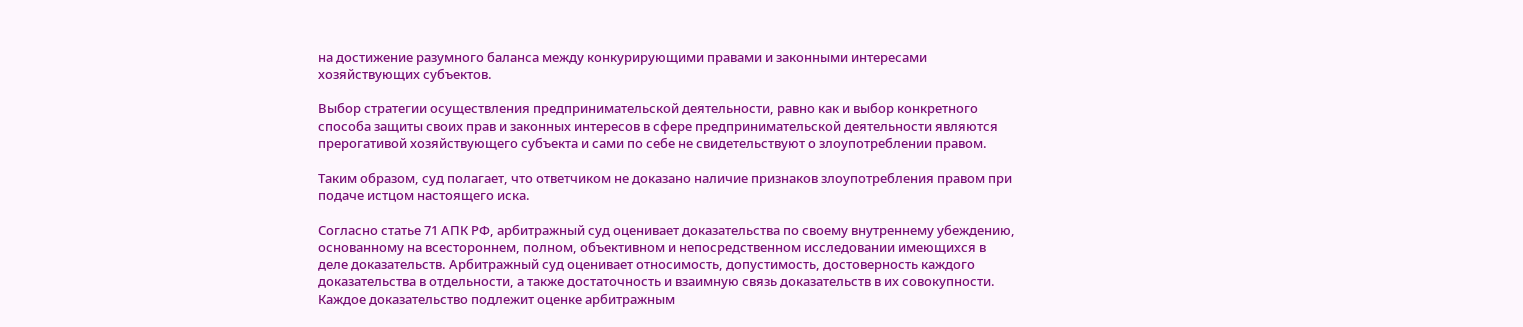на достижение разумного баланса между конкурирующими правами и законными интересами хозяйствующих субъектов.

Выбор стратегии осуществления предпринимательской деятельности, равно как и выбор конкретного способа защиты своих прав и законных интересов в сфере предпринимательской деятельности являются прерогативой хозяйствующего субъекта и сами по себе не свидетельствуют о злоупотреблении правом.

Таким образом, суд полагает, что ответчиком не доказано наличие признаков злоупотребления правом при подаче истцом настоящего иска.

Согласно статье 71 АПК РФ, арбитражный суд оценивает доказательства по своему внутреннему убеждению, основанному на всестороннем, полном, объективном и непосредственном исследовании имеющихся в деле доказательств. Арбитражный суд оценивает относимость, допустимость, достоверность каждого доказательства в отдельности, а также достаточность и взаимную связь доказательств в их совокупности. Каждое доказательство подлежит оценке арбитражным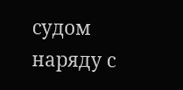судом наряду с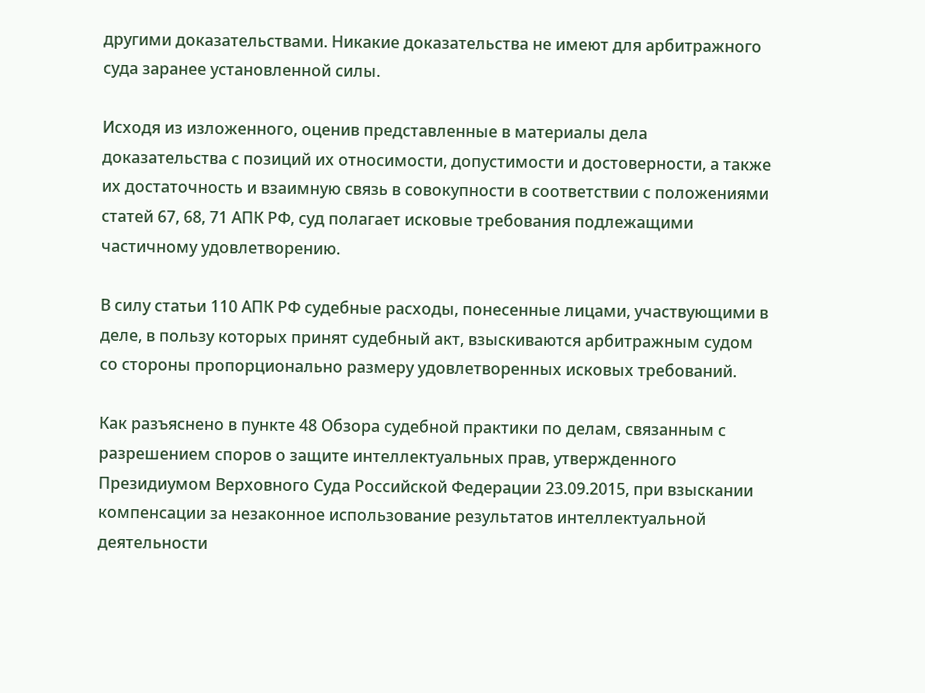другими доказательствами. Никакие доказательства не имеют для арбитражного суда заранее установленной силы.

Исходя из изложенного, оценив представленные в материалы дела доказательства с позиций их относимости, допустимости и достоверности, а также их достаточность и взаимную связь в совокупности в соответствии с положениями статей 67, 68, 71 АПК РФ, суд полагает исковые требования подлежащими частичному удовлетворению.

В силу статьи 110 АПК РФ судебные расходы, понесенные лицами, участвующими в деле, в пользу которых принят судебный акт, взыскиваются арбитражным судом со стороны пропорционально размеру удовлетворенных исковых требований.

Как разъяснено в пункте 48 Обзора судебной практики по делам, связанным с разрешением споров о защите интеллектуальных прав, утвержденного Президиумом Верховного Суда Российской Федерации 23.09.2015, при взыскании компенсации за незаконное использование результатов интеллектуальной деятельности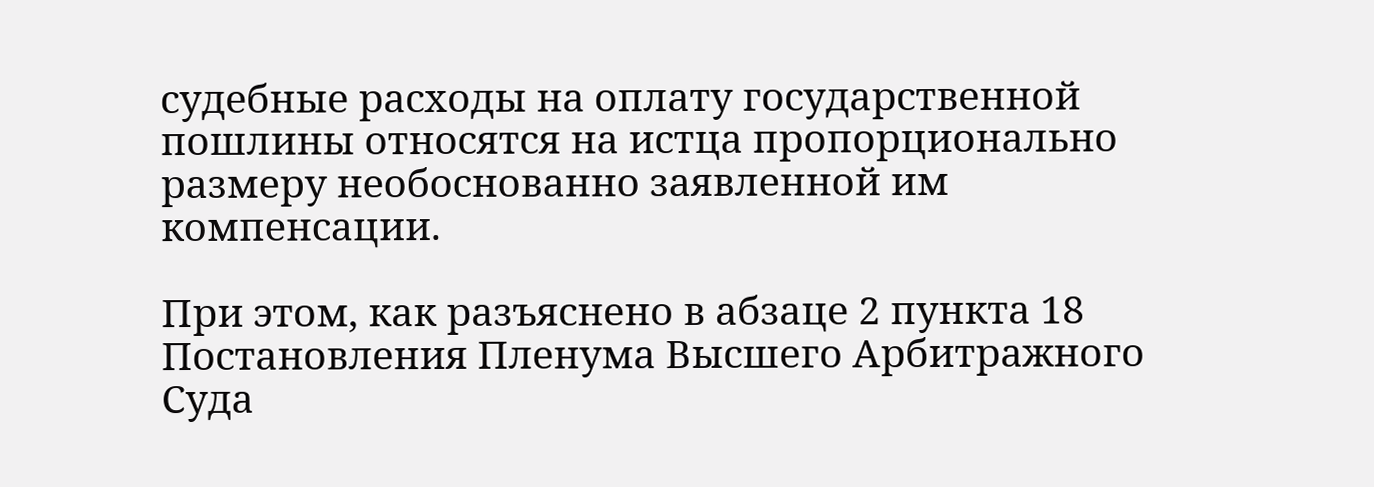судебные расходы на оплату государственной пошлины относятся на истца пропорционально размеру необоснованно заявленной им компенсации.

При этом, как разъяснено в абзаце 2 пункта 18 Постановления Пленума Высшего Арбитражного Суда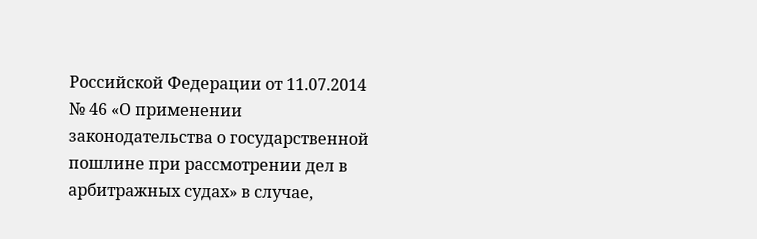Российской Федерации от 11.07.2014 № 46 «О применении законодательства о государственной пошлине при рассмотрении дел в арбитражных судах» в случае,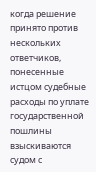когда решение принято против нескольких ответчиков, понесенные истцом судебные расходы по уплате государственной пошлины взыскиваются судом с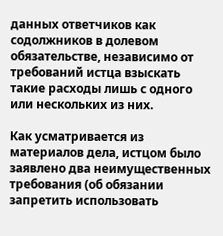данных ответчиков как содолжников в долевом обязательстве, независимо от требований истца взыскать такие расходы лишь с одного или нескольких из них.

Как усматривается из материалов дела, истцом было заявлено два неимущественных требования (об обязании запретить использовать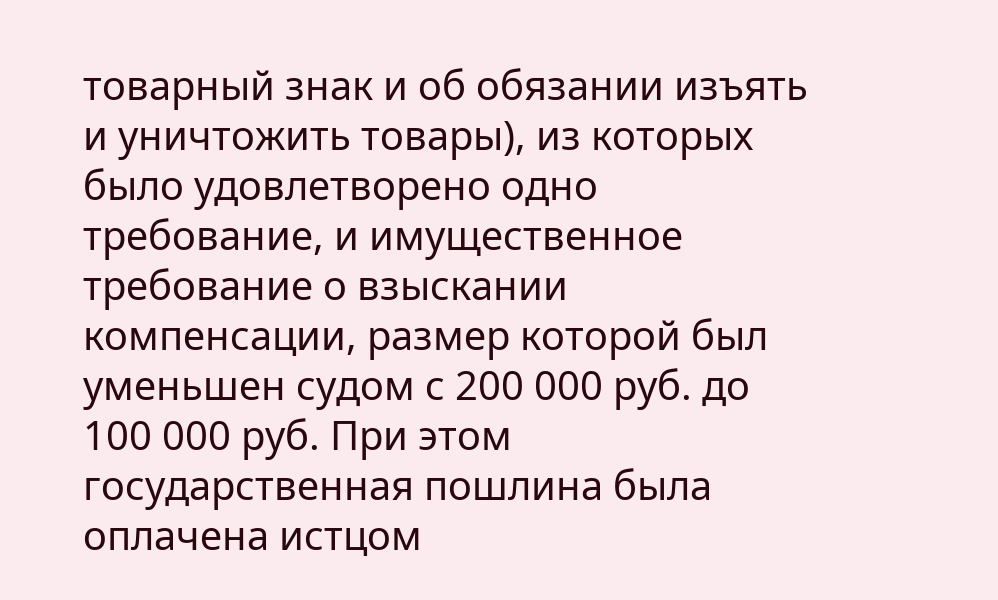товарный знак и об обязании изъять и уничтожить товары), из которых было удовлетворено одно требование, и имущественное требование о взыскании компенсации, размер которой был уменьшен судом с 200 000 руб. до 100 000 руб. При этом государственная пошлина была оплачена истцом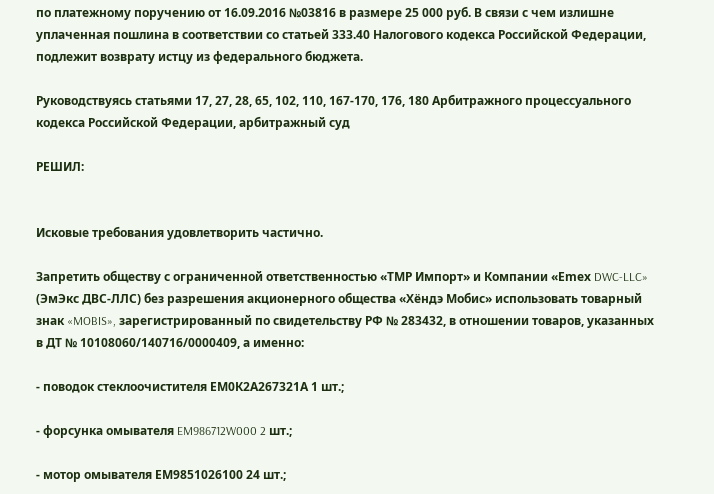по платежному поручению от 16.09.2016 №03816 в размере 25 000 руб. В связи с чем излишне уплаченная пошлина в соответствии со статьей 333.40 Налогового кодекса Российской Федерации, подлежит возврату истцу из федерального бюджета.

Руководствуясь статьями 17, 27, 28, 65, 102, 110, 167-170, 176, 180 Арбитражного процессуального кодекса Российской Федерации, арбитражный суд

РЕШИЛ:


Исковые требования удовлетворить частично.

Запретить обществу с ограниченной ответственностью «ТМР Импорт» и Компании «Еmех DWC-LLC» (ЭмЭкс ДВС-ЛЛС) без разрешения акционерного общества «Хёндэ Мобис» использовать товарный знак «MOBIS», зарегистрированный по свидетельству РФ № 283432, в отношении товаров, указанных в ДТ № 10108060/140716/0000409, а именно:

- поводок стеклоочистителя ЕМ0К2А267321А 1 шт.;

- форсунка омывателя EM986712W000 2 шт.;

- мотор омывателя ЕМ9851026100 24 шт.;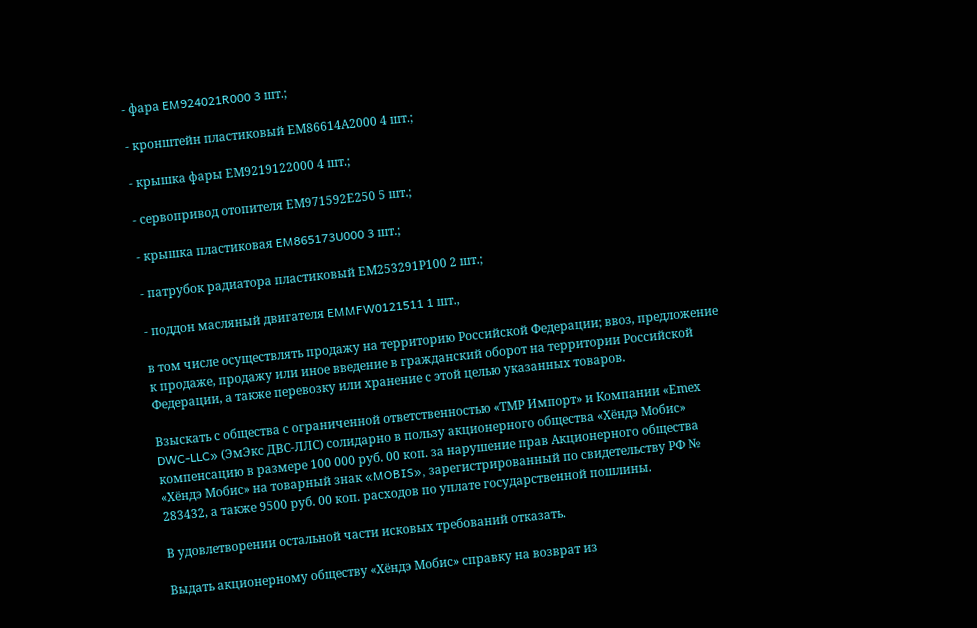- фара EM924021R000 3 шт.;

- кронштейн пластиковый ЕМ86614А2000 4 шт.;

- крышка фары ЕМ9219122000 4 шт.;

- сервопривод отопителя ЕМ971592Е250 5 шт.;

- крышка пластиковая EM865173U000 3 шт.;

- патрубок радиатора пластиковый ЕМ253291Р100 2 шт.;

- поддон масляный двигателя EMMFW0121511 1 шт.,

в том числе осуществлять продажу на территорию Российской Федерации; ввоз, предложение к продаже, продажу или иное введение в гражданский оборот на территории Российской Федерации, а также перевозку или хранение с этой целью указанных товаров.

Взыскать с общества с ограниченной ответственностью «ТМР Импорт» и Компании «Еmех DWC-LLC» (ЭмЭкс ДВС-ЛЛС) солидарно в пользу акционерного общества «Хёндэ Мобис» компенсацию в размере 100 000 руб. 00 коп. за нарушение прав Акционерного общества «Хёндэ Мобис» на товарный знак «MOBIS», зарегистрированный по свидетельству РФ № 283432, а также 9500 руб. 00 коп. расходов по уплате государственной пошлины.

В удовлетворении остальной части исковых требований отказать.

Выдать акционерному обществу «Хёндэ Мобис» справку на возврат из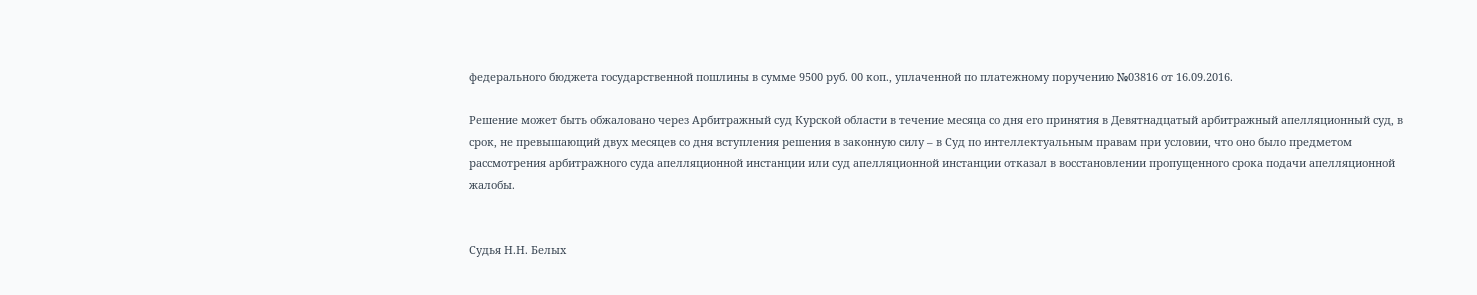федерального бюджета государственной пошлины в сумме 9500 руб. 00 коп., уплаченной по платежному поручению №03816 от 16.09.2016.

Решение может быть обжаловано через Арбитражный суд Курской области в течение месяца со дня его принятия в Девятнадцатый арбитражный апелляционный суд, в срок, не превышающий двух месяцев со дня вступления решения в законную силу – в Суд по интеллектуальным правам при условии, что оно было предметом рассмотрения арбитражного суда апелляционной инстанции или суд апелляционной инстанции отказал в восстановлении пропущенного срока подачи апелляционной жалобы.


Судья Н.Н. Белых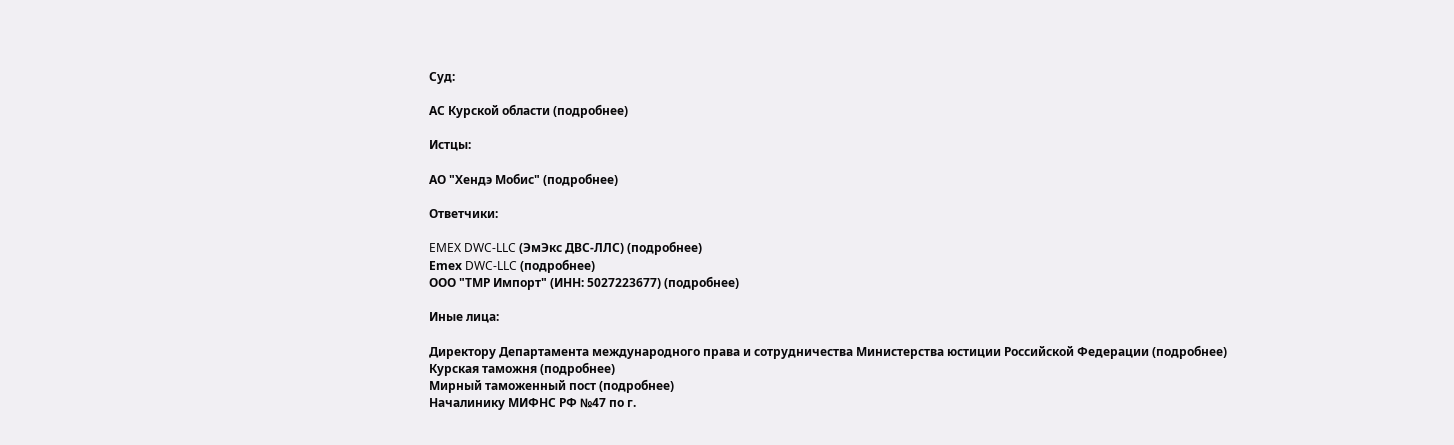Суд:

АС Курской области (подробнее)

Истцы:

АО "Хендэ Мобис" (подробнее)

Ответчики:

EMEX DWC-LLC (ЭмЭкс ДВС-ЛЛС) (подробнее)
Еmех DWC-LLC (подробнее)
ООО "ТМР Импорт" (ИНН: 5027223677) (подробнее)

Иные лица:

Директору Департамента международного права и сотрудничества Министерства юстиции Российской Федерации (подробнее)
Курская таможня (подробнее)
Мирный таможенный пост (подробнее)
Началинику МИФНС РФ №47 по г.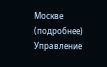Москве (подробнее)
Управление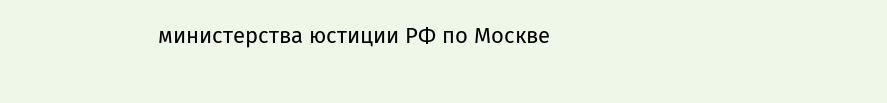министерства юстиции РФ по Москве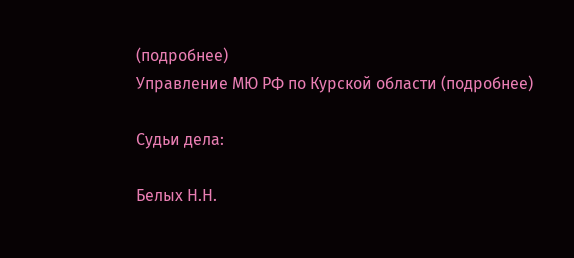(подробнее)
Управление МЮ РФ по Курской области (подробнее)

Судьи дела:

Белых Н.Н.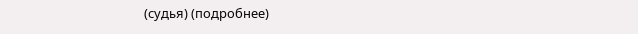(судья) (подробнее)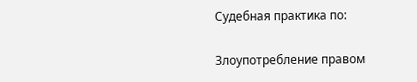Судебная практика по:

Злоупотребление правом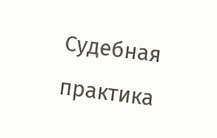Судебная практика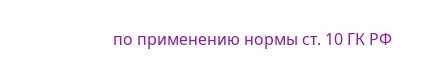по применению нормы ст. 10 ГК РФ